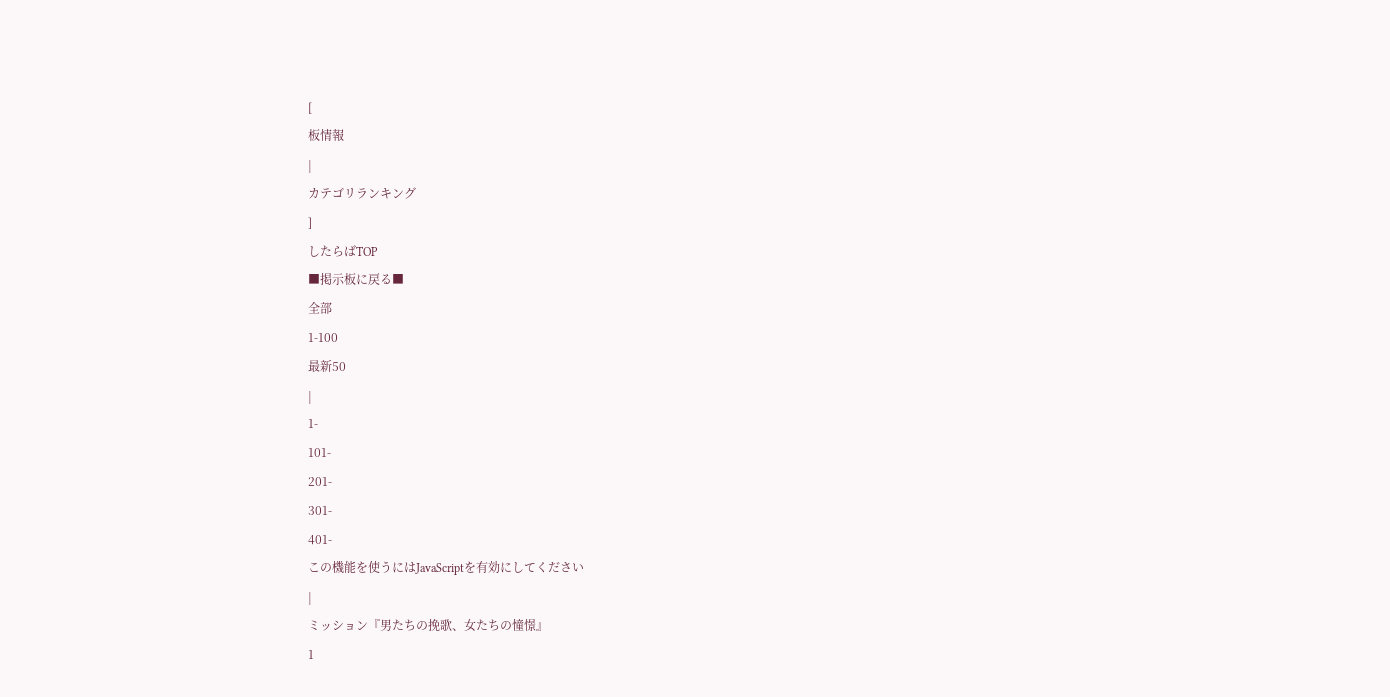[
板情報
|
カテゴリランキング
]
したらばTOP
■掲示板に戻る■
全部
1-100
最新50
|
1-
101-
201-
301-
401-
この機能を使うにはJavaScriptを有効にしてください
|
ミッション『男たちの挽歌、女たちの憧憬』
1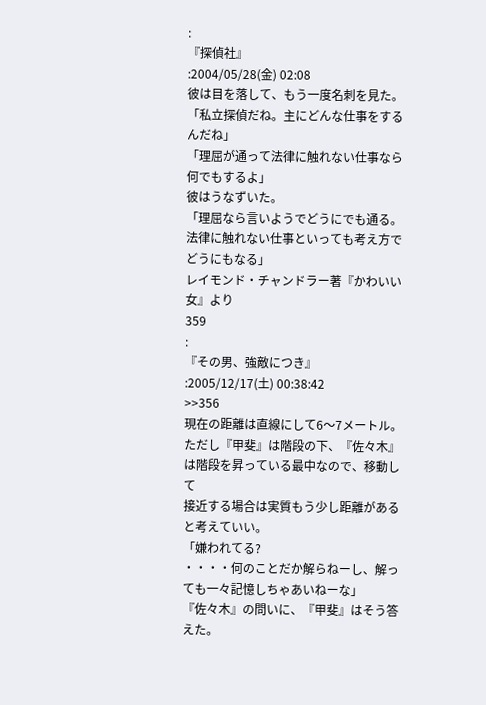:
『探偵社』
:2004/05/28(金) 02:08
彼は目を落して、もう一度名刺を見た。
「私立探偵だね。主にどんな仕事をするんだね」
「理屈が通って法律に触れない仕事なら何でもするよ」
彼はうなずいた。
「理屈なら言いようでどうにでも通る。
法律に触れない仕事といっても考え方でどうにもなる」
レイモンド・チャンドラー著『かわいい女』より
359
:
『その男、強敵につき』
:2005/12/17(土) 00:38:42
>>356
現在の距離は直線にして6〜7メートル。
ただし『甲斐』は階段の下、『佐々木』は階段を昇っている最中なので、移動して
接近する場合は実質もう少し距離があると考えていい。
「嫌われてる?
・・・・何のことだか解らねーし、解っても一々記憶しちゃあいねーな」
『佐々木』の問いに、『甲斐』はそう答えた。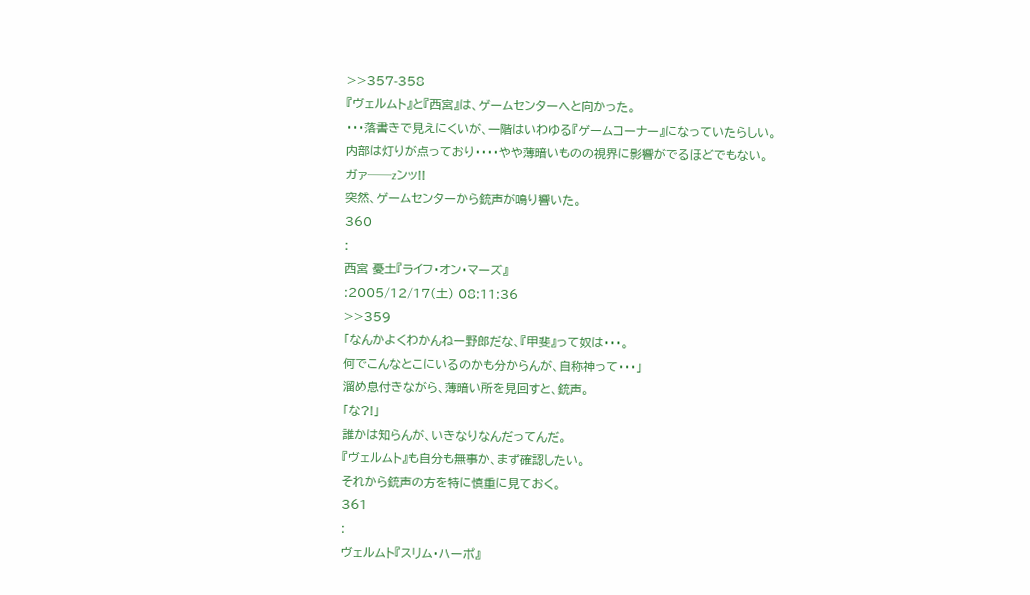>>357-358
『ヴェルムト』と『西宮』は、ゲームセンターへと向かった。
・・・落書きで見えにくいが、一階はいわゆる『ゲームコーナー』になっていたらしい。
内部は灯りが点っており・・・・やや薄暗いものの視界に影響がでるほどでもない。
ガァ──zンッ!!
突然、ゲームセンターから銃声が鳴り響いた。
360
:
西宮 憂土『ライフ・オン・マーズ』
:2005/12/17(土) 08:11:36
>>359
「なんかよくわかんねー野郎だな、『甲斐』って奴は・・・。
何でこんなとこにいるのかも分からんが、自称神って・・・」
溜め息付きながら、薄暗い所を見回すと、銃声。
「な?!」
誰かは知らんが、いきなりなんだってんだ。
『ヴェルムト』も自分も無事か、まず確認したい。
それから銃声の方を特に慎重に見ておく。
361
:
ヴェルムト『スリム・ハーポ』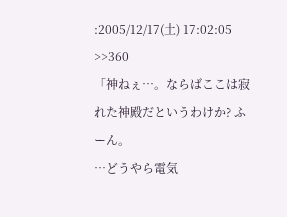:2005/12/17(土) 17:02:05
>>360
「神ねぇ…。ならばここは寂れた神殿だというわけか? ふーん。
…どうやら電気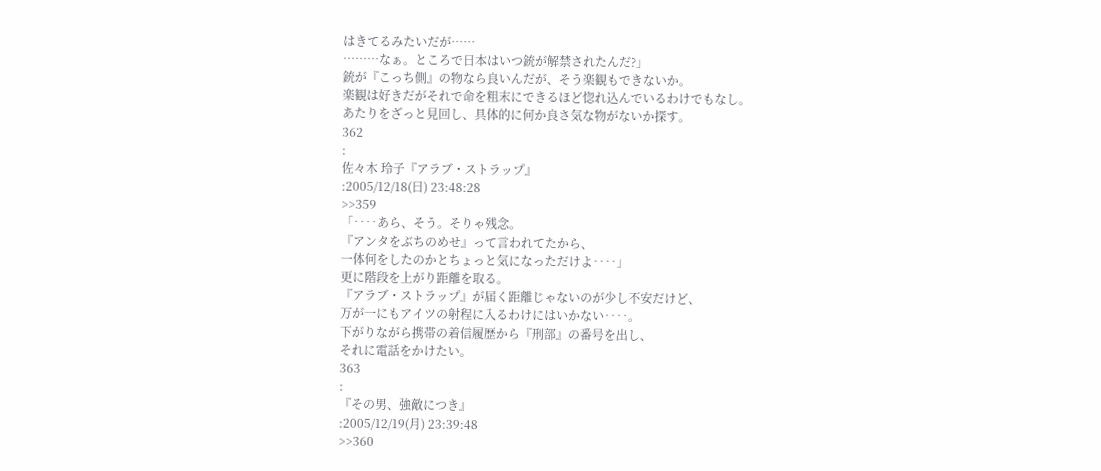はきてるみたいだが……
………なぁ。ところで日本はいつ銃が解禁されたんだ?」
銃が『こっち側』の物なら良いんだが、そう楽観もできないか。
楽観は好きだがそれで命を粗末にできるほど惚れ込んでいるわけでもなし。
あたりをざっと見回し、具体的に何か良さ気な物がないか探す。
362
:
佐々木 玲子『アラブ・ストラップ』
:2005/12/18(日) 23:48:28
>>359
「‥‥あら、そう。そりゃ残念。
『アンタをぶちのめせ』って言われてたから、
一体何をしたのかとちょっと気になっただけよ‥‥」
更に階段を上がり距離を取る。
『アラブ・ストラップ』が届く距離じゃないのが少し不安だけど、
万が一にもアイツの射程に入るわけにはいかない‥‥。
下がりながら携帯の着信履歴から『刑部』の番号を出し、
それに電話をかけたい。
363
:
『その男、強敵につき』
:2005/12/19(月) 23:39:48
>>360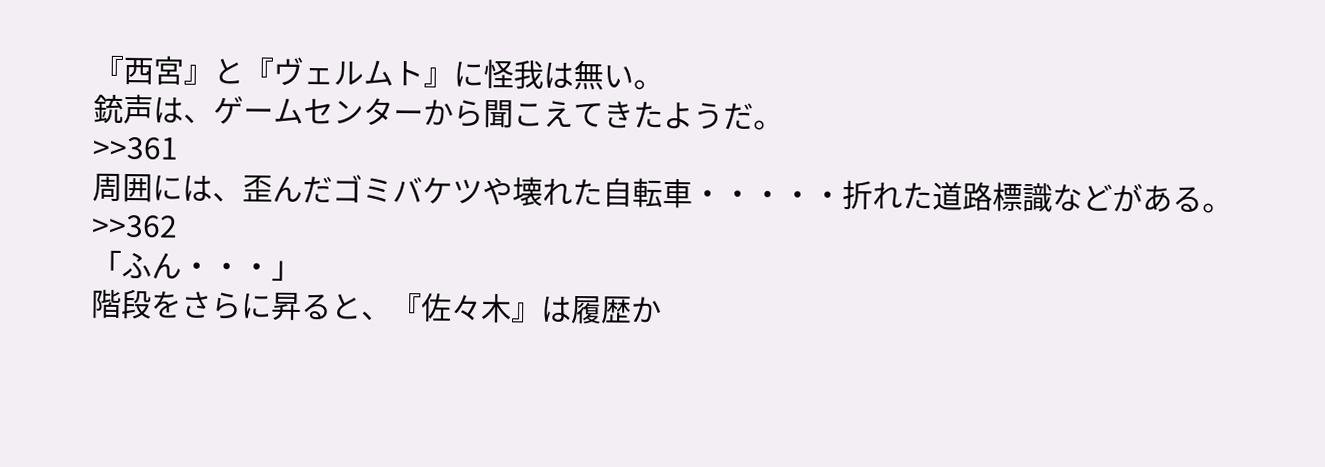『西宮』と『ヴェルムト』に怪我は無い。
銃声は、ゲームセンターから聞こえてきたようだ。
>>361
周囲には、歪んだゴミバケツや壊れた自転車・・・・・折れた道路標識などがある。
>>362
「ふん・・・」
階段をさらに昇ると、『佐々木』は履歴か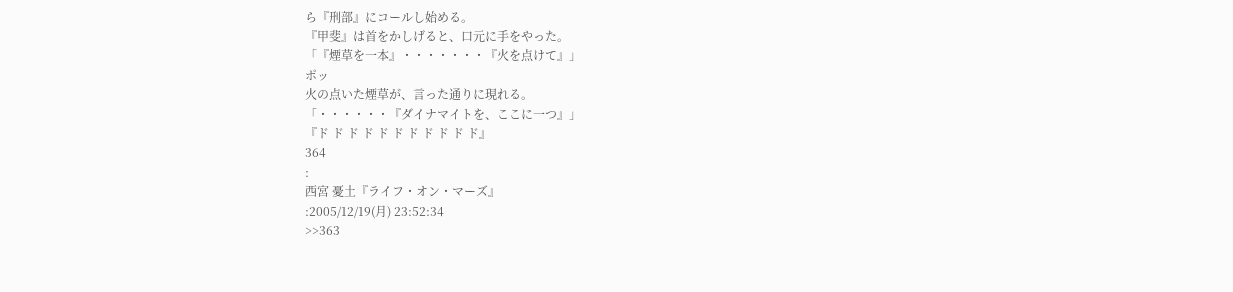ら『刑部』にコールし始める。
『甲斐』は首をかしげると、口元に手をやった。
「『煙草を一本』・・・・・・・『火を点けて』」
ポッ
火の点いた煙草が、言った通りに現れる。
「・・・・・・『ダイナマイトを、ここに一つ』」
『ド ド ド ド ド ド ド ド ド ド ド』
364
:
西宮 憂土『ライフ・オン・マーズ』
:2005/12/19(月) 23:52:34
>>363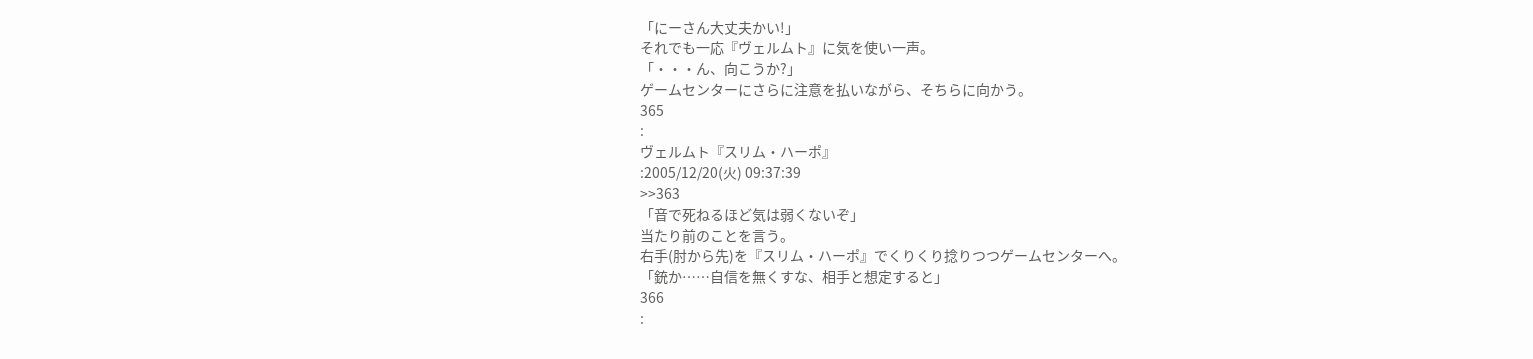「にーさん大丈夫かい!」
それでも一応『ヴェルムト』に気を使い一声。
「・・・ん、向こうか?」
ゲームセンターにさらに注意を払いながら、そちらに向かう。
365
:
ヴェルムト『スリム・ハーポ』
:2005/12/20(火) 09:37:39
>>363
「音で死ねるほど気は弱くないぞ」
当たり前のことを言う。
右手(肘から先)を『スリム・ハーポ』でくりくり捻りつつゲームセンターへ。
「銃か……自信を無くすな、相手と想定すると」
366
: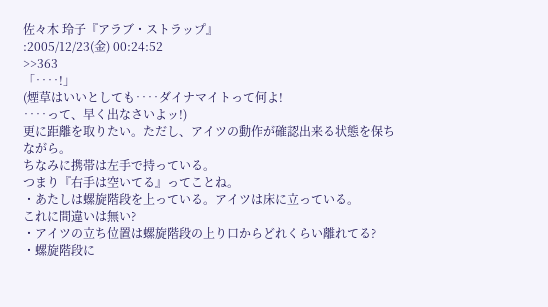佐々木 玲子『アラブ・ストラップ』
:2005/12/23(金) 00:24:52
>>363
「‥‥!」
(煙草はいいとしても‥‥ダイナマイトって何よ!
‥‥って、早く出なさいよッ!)
更に距離を取りたい。ただし、アイツの動作が確認出来る状態を保ちながら。
ちなみに携帯は左手で持っている。
つまり『右手は空いてる』ってことね。
・あたしは螺旋階段を上っている。アイツは床に立っている。
これに間違いは無い?
・アイツの立ち位置は螺旋階段の上り口からどれくらい離れてる?
・螺旋階段に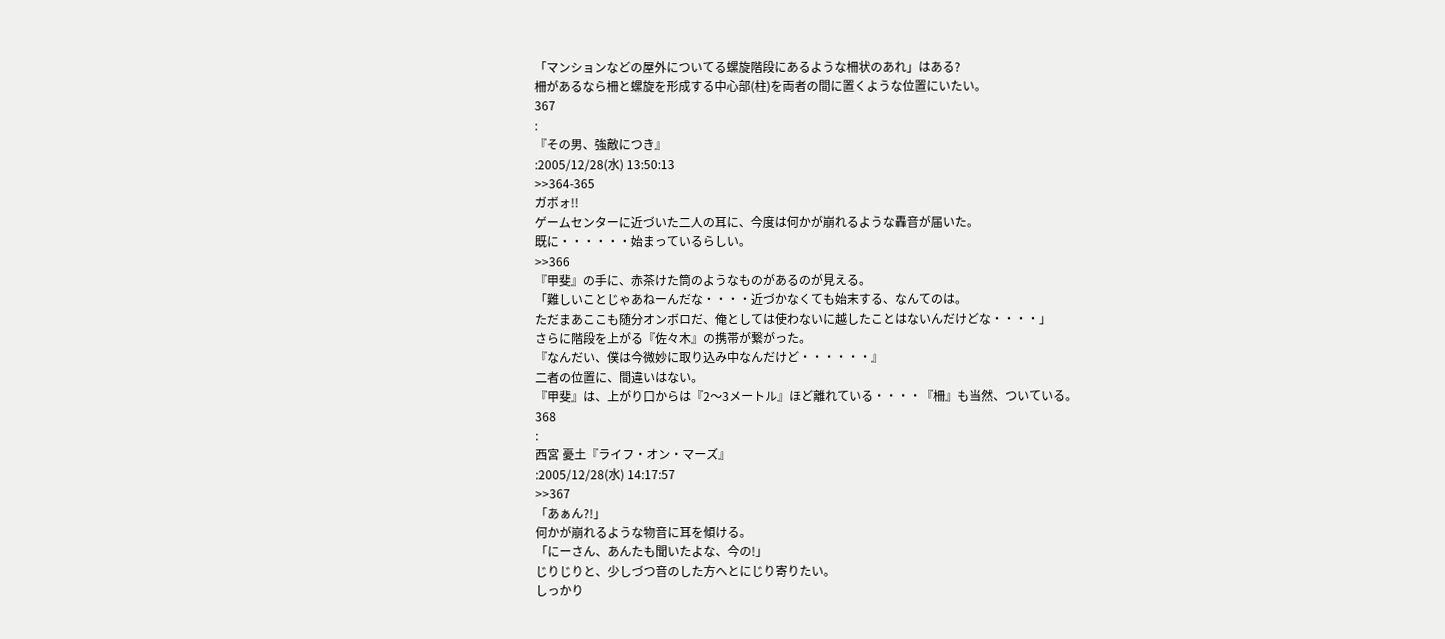「マンションなどの屋外についてる螺旋階段にあるような柵状のあれ」はある?
柵があるなら柵と螺旋を形成する中心部(柱)を両者の間に置くような位置にいたい。
367
:
『その男、強敵につき』
:2005/12/28(水) 13:50:13
>>364-365
ガボォ!!
ゲームセンターに近づいた二人の耳に、今度は何かが崩れるような轟音が届いた。
既に・・・・・・始まっているらしい。
>>366
『甲斐』の手に、赤茶けた筒のようなものがあるのが見える。
「難しいことじゃあねーんだな・・・・近づかなくても始末する、なんてのは。
ただまあここも随分オンボロだ、俺としては使わないに越したことはないんだけどな・・・・」
さらに階段を上がる『佐々木』の携帯が繋がった。
『なんだい、僕は今微妙に取り込み中なんだけど・・・・・・』
二者の位置に、間違いはない。
『甲斐』は、上がり口からは『2〜3メートル』ほど離れている・・・・『柵』も当然、ついている。
368
:
西宮 憂土『ライフ・オン・マーズ』
:2005/12/28(水) 14:17:57
>>367
「あぁん?!」
何かが崩れるような物音に耳を傾ける。
「にーさん、あんたも聞いたよな、今の!」
じりじりと、少しづつ音のした方へとにじり寄りたい。
しっかり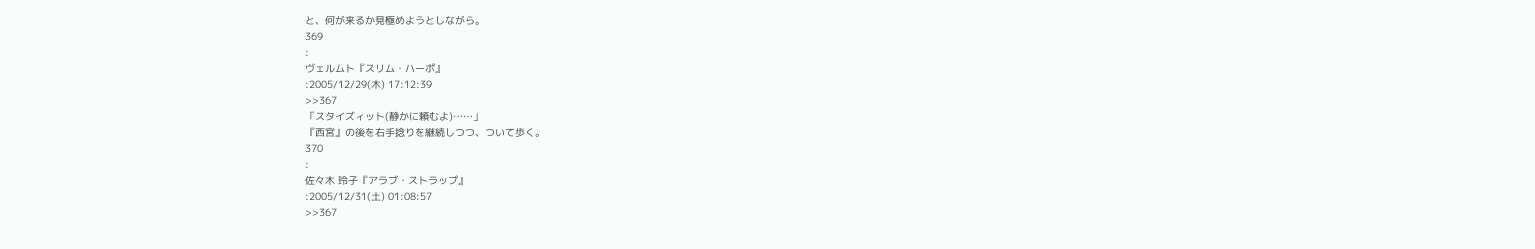と、何が来るか見極めようとしながら。
369
:
ヴェルムト『スリム・ハーポ』
:2005/12/29(木) 17:12:39
>>367
「スタイズィット(静かに頼むよ)……」
『西宮』の後を右手捻りを継続しつつ、ついて歩く。
370
:
佐々木 玲子『アラブ・ストラップ』
:2005/12/31(土) 01:08:57
>>367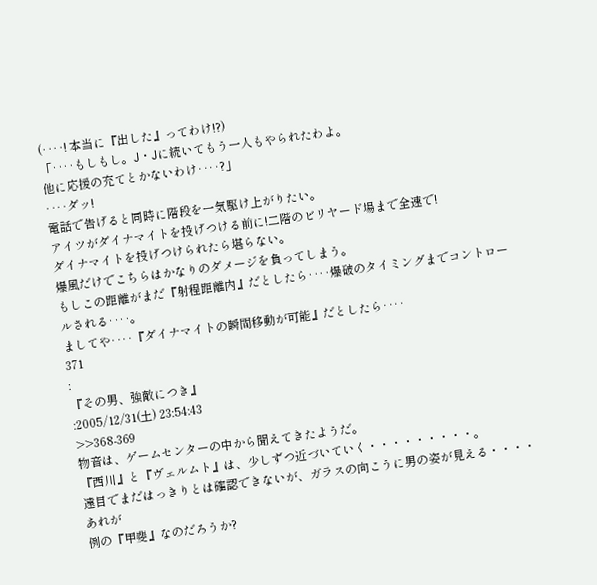(‥‥! 本当に『出した』ってわけ!?)
「‥‥もしもし。J・Jに続いてもう一人もやられたわよ。
他に応援の充てとかないわけ‥‥?」
‥‥ダッ!
電話で告げると同時に階段を一気駆け上がりたい。
アイツがダイナマイトを投げつける前に!二階のビリヤード場まで全速で!
ダイナマイトを投げつけられたら堪らない。
爆風だけでこちらはかなりのダメージを負ってしまう。
もしこの距離がまだ『射程距離内』だとしたら‥‥爆破のタイミングまでコントロールされる‥‥。
ましてや‥‥『ダイナマイトの瞬間移動が可能』だとしたら‥‥
371
:
『その男、強敵につき』
:2005/12/31(土) 23:54:43
>>368-369
物音は、ゲームセンターの中から聞えてきたようだ。
『西川』と『ヴェルムト』は、少しずつ近づいていく・・・・・・・・・。
遠目でまだはっきりとは確認できないが、ガラスの向こうに男の姿が見える・・・・あれが
例の『甲斐』なのだろうか?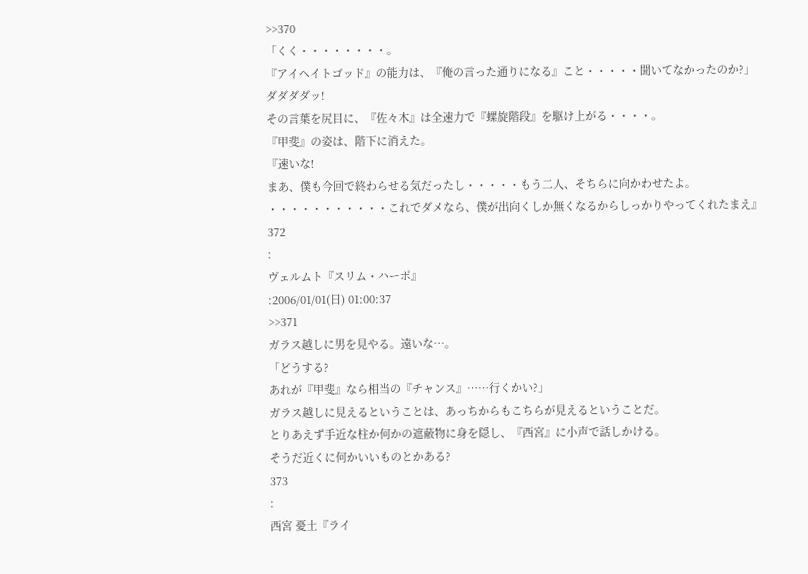>>370
「くく・・・・・・・・。
『アイヘイトゴッド』の能力は、『俺の言った通りになる』こと・・・・・聞いてなかったのか?」
ダダダダッ!
その言葉を尻目に、『佐々木』は全速力で『螺旋階段』を駆け上がる・・・・。
『甲斐』の姿は、階下に消えた。
『速いな!
まあ、僕も今回で終わらせる気だったし・・・・・もう二人、そちらに向かわせたよ。
・・・・・・・・・・・これでダメなら、僕が出向くしか無くなるからしっかりやってくれたまえ』
372
:
ヴェルムト『スリム・ハーポ』
:2006/01/01(日) 01:00:37
>>371
ガラス越しに男を見やる。遠いな…。
「どうする?
あれが『甲斐』なら相当の『チャンス』……行くかい?」
ガラス越しに見えるということは、あっちからもこちらが見えるということだ。
とりあえず手近な柱か何かの遮蔽物に身を隠し、『西宮』に小声で話しかける。
そうだ近くに何かいいものとかある?
373
:
西宮 憂土『ライ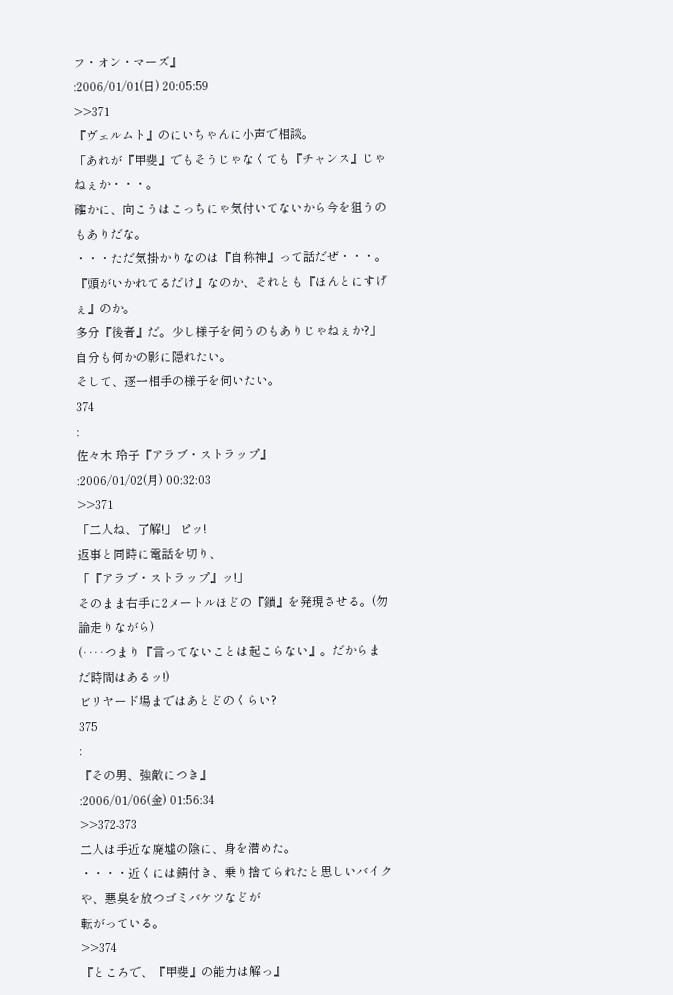フ・オン・マーズ』
:2006/01/01(日) 20:05:59
>>371
『ヴェルムト』のにいちゃんに小声で相談。
「あれが『甲斐』でもそうじゃなくても『チャンス』じゃねぇか・・・。
確かに、向こうはこっちにゃ気付いてないから今を狙うのもありだな。
・・・ただ気掛かりなのは『自称神』って話だぜ・・・。
『頭がいかれてるだけ』なのか、それとも『ほんとにすげぇ』のか。
多分『後者』だ。少し様子を伺うのもありじゃねぇか?」
自分も何かの影に隠れたい。
そして、逐一相手の様子を伺いたい。
374
:
佐々木 玲子『アラブ・ストラップ』
:2006/01/02(月) 00:32:03
>>371
「二人ね、了解!」 ピッ!
返事と同時に電話を切り、
「『アラブ・ストラップ』ッ!」
そのまま右手に2メートルほどの『鎖』を発現させる。(勿論走りながら)
(‥‥つまり『言ってないことは起こらない』。だからまだ時間はあるッ!)
ビリヤード場まではあとどのくらい?
375
:
『その男、強敵につき』
:2006/01/06(金) 01:56:34
>>372-373
二人は手近な廃墟の陰に、身を潜めた。
・・・・近くには錆付き、乗り捨てられたと思しいバイクや、悪臭を放つゴミバケツなどが
転がっている。
>>374
『ところで、『甲斐』の能力は解っ』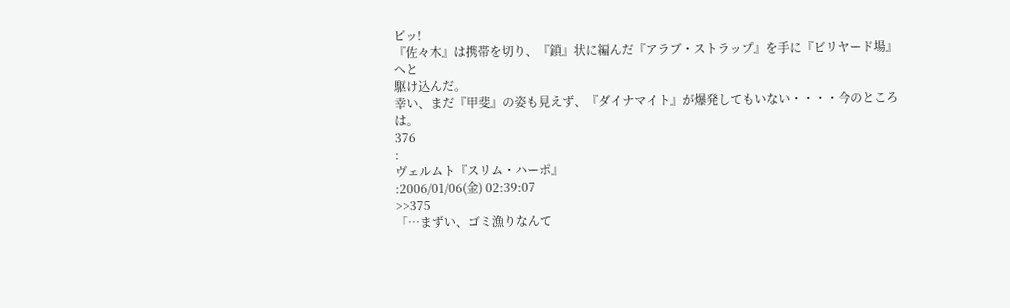ピッ!
『佐々木』は携帯を切り、『鎖』状に編んだ『アラブ・ストラップ』を手に『ビリヤード場』へと
駆け込んだ。
幸い、まだ『甲斐』の姿も見えず、『ダイナマイト』が爆発してもいない・・・・今のところは。
376
:
ヴェルムト『スリム・ハーポ』
:2006/01/06(金) 02:39:07
>>375
「…まずい、ゴミ漁りなんて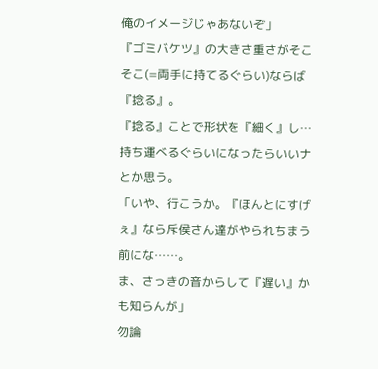俺のイメージじゃあないぞ」
『ゴミバケツ』の大きさ重さがそこそこ(=両手に持てるぐらい)ならば『捻る』。
『捻る』ことで形状を『細く』し…持ち運べるぐらいになったらいいナとか思う。
「いや、行こうか。『ほんとにすげぇ』なら斥侯さん達がやられちまう前にな……。
ま、さっきの音からして『遅い』かも知らんが」
勿論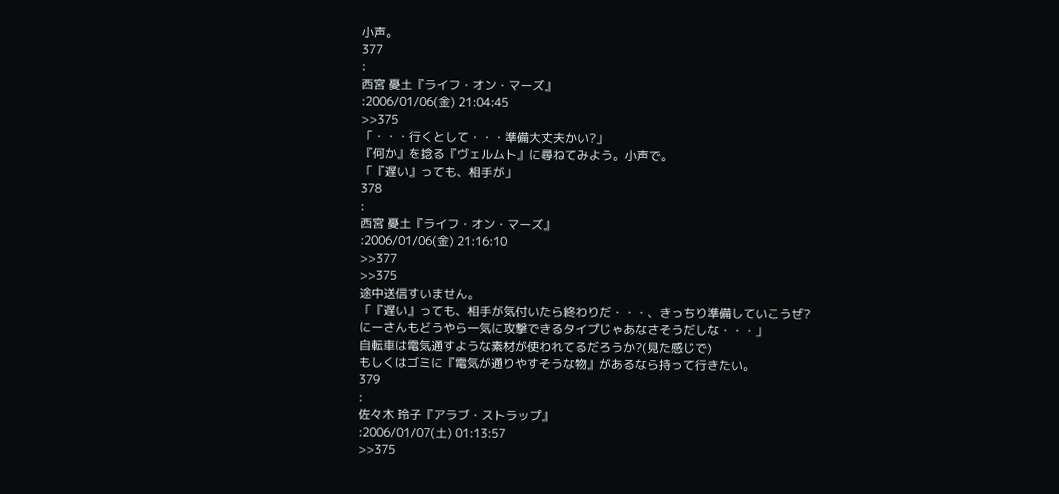小声。
377
:
西宮 憂土『ライフ・オン・マーズ』
:2006/01/06(金) 21:04:45
>>375
「・・・行くとして・・・準備大丈夫かい?」
『何か』を捻る『ヴェルムト』に尋ねてみよう。小声で。
「『遅い』っても、相手が」
378
:
西宮 憂土『ライフ・オン・マーズ』
:2006/01/06(金) 21:16:10
>>377
>>375
途中送信すいません。
「『遅い』っても、相手が気付いたら終わりだ・・・、きっちり準備していこうぜ?
にーさんもどうやら一気に攻撃できるタイプじゃあなさそうだしな・・・」
自転車は電気通すような素材が使われてるだろうか?(見た感じで)
もしくはゴミに『電気が通りやすそうな物』があるなら持って行きたい。
379
:
佐々木 玲子『アラブ・ストラップ』
:2006/01/07(土) 01:13:57
>>375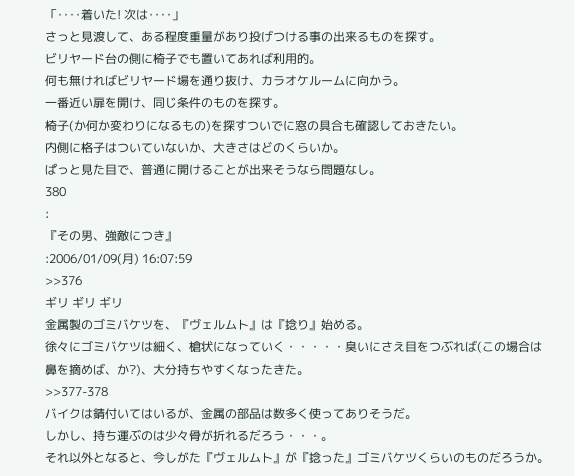「‥‥着いた! 次は‥‥」
さっと見渡して、ある程度重量があり投げつける事の出来るものを探す。
ビリヤード台の側に椅子でも置いてあれば利用的。
何も無ければビリヤード場を通り抜け、カラオケルームに向かう。
一番近い扉を開け、同じ条件のものを探す。
椅子(か何か変わりになるもの)を探すついでに窓の具合も確認しておきたい。
内側に格子はついていないか、大きさはどのくらいか。
ぱっと見た目で、普通に開けることが出来そうなら問題なし。
380
:
『その男、強敵につき』
:2006/01/09(月) 16:07:59
>>376
ギリ ギリ ギリ
金属製のゴミバケツを、『ヴェルムト』は『捻り』始める。
徐々にゴミバケツは細く、槍状になっていく・・・・・臭いにさえ目をつぶれば(この場合は
鼻を摘めば、か?)、大分持ちやすくなったきた。
>>377-378
バイクは錆付いてはいるが、金属の部品は数多く使ってありそうだ。
しかし、持ち運ぶのは少々骨が折れるだろう・・・。
それ以外となると、今しがた『ヴェルムト』が『捻った』ゴミバケツくらいのものだろうか。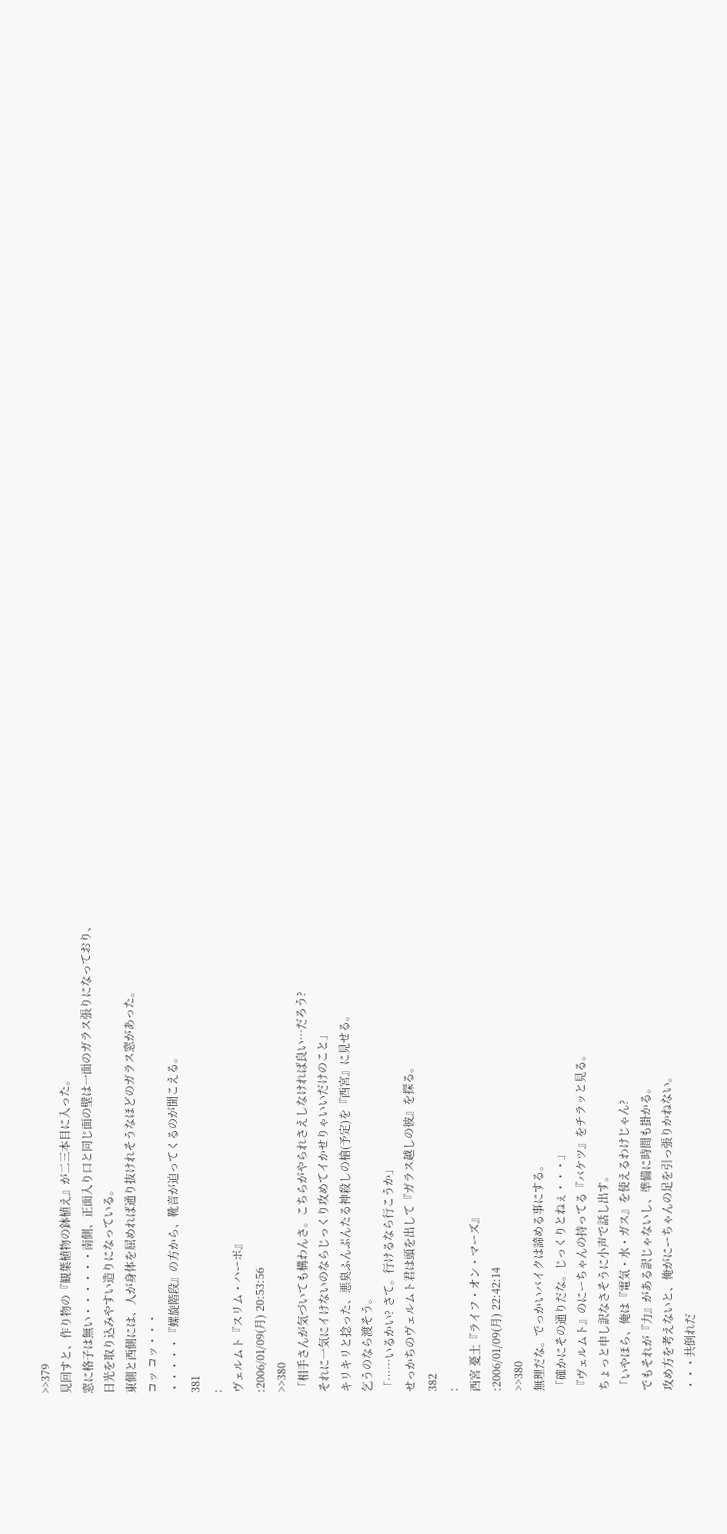>>379
見回すと、作り物の『観葉植物の鉢植え』が二三本目に入った。
窓に格子は無い・・・・・・南側、正面入り口と同じ面の壁は一面のガラス張りになっており、
日光を取り込みやすい造りになっている。
東側と西側には、人が身体を屈めれば通り抜けれそうなほどのガラス窓があった。
コッ コッ・・・
・・・・・『螺旋階段』の方から、靴音が迫ってくるのが聞こえる。
381
:
ヴェルムト『スリム・ハーポ』
:2006/01/09(月) 20:53:56
>>380
「相手さんが気づいても構わんさ。こちらがやられさえしなければ良い…だろう?
それに一気にイけないのならじっくり攻めてイかせりゃいいだけのこと」
キリキリと捻った、悪臭ふんぷんたる神殺しの槍(予定)を『西宮』に見せる。
乞うのなら渡そう。
「……いるかい? さて。行けるなら行こうか」
せっかちのヴェルムト君は頭を出して『ガラス越しの彼』を探る。
382
:
西宮 憂土『ライフ・オン・マーズ』
:2006/01/09(月) 22:42:14
>>380
無理だな。でっかいバイクは諦める事にする。
「確かにその通りだな。じっくりとねぇ・・・」
『ヴェルムト』のにーちゃんの持ってる『バケツ』をチラッと見る。
ちょっと申し訳なさそうに小声で話し出す。
「いやほら、俺は『電気・水・ガス』を使えるわけじゃん?
でもそれが『力』がある訳じゃないし、準備に時間も掛かる。
攻め方を考えないと、俺がにーちゃんの足を引っ張りかねない。
・・・共倒れだ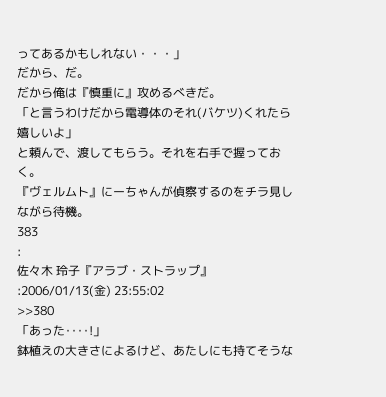ってあるかもしれない・・・」
だから、だ。
だから俺は『慎重に』攻めるべきだ。
「と言うわけだから電導体のそれ(バケツ)くれたら嬉しいよ」
と頼んで、渡してもらう。それを右手で握っておく。
『ヴェルムト』にーちゃんが偵察するのをチラ見しながら待機。
383
:
佐々木 玲子『アラブ・ストラップ』
:2006/01/13(金) 23:55:02
>>380
「あった‥‥!」
鉢植えの大きさによるけど、あたしにも持てそうな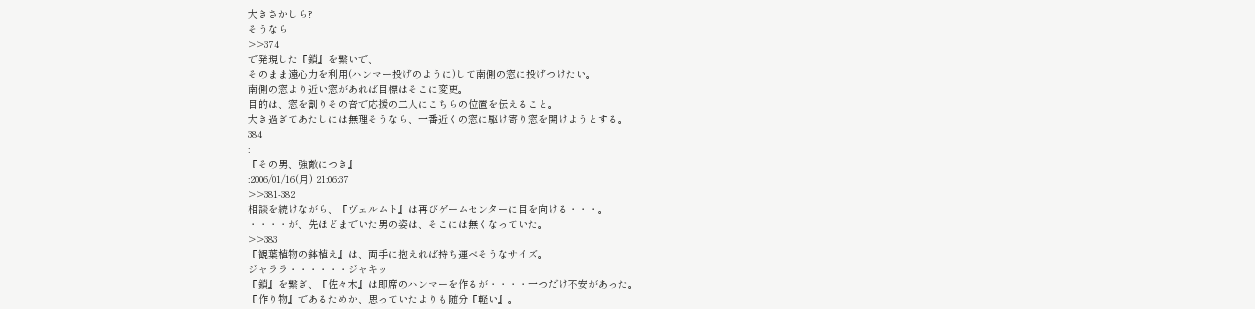大きさかしら?
そうなら
>>374
で発現した『鎖』を繋いで、
そのまま遠心力を利用(ハンマー投げのように)して南側の窓に投げつけたい。
南側の窓より近い窓があれば目標はそこに変更。
目的は、窓を割りその音で応援の二人にこちらの位置を伝えること。
大き過ぎてあたしには無理そうなら、一番近くの窓に駆け寄り窓を開けようとする。
384
:
『その男、強敵につき』
:2006/01/16(月) 21:06:37
>>381-382
相談を続けながら、『ヴェルムト』は再びゲームセンターに目を向ける・・・。
・・・・が、先ほどまでいた男の姿は、そこには無くなっていた。
>>383
『観葉植物の鉢植え』は、両手に抱えれば持ち運べそうなサイズ。
ジャララ・・・・・・ジャキッ
『鎖』を繋ぎ、『佐々木』は即席のハンマーを作るが・・・・一つだけ不安があった。
『作り物』であるためか、思っていたよりも随分『軽い』。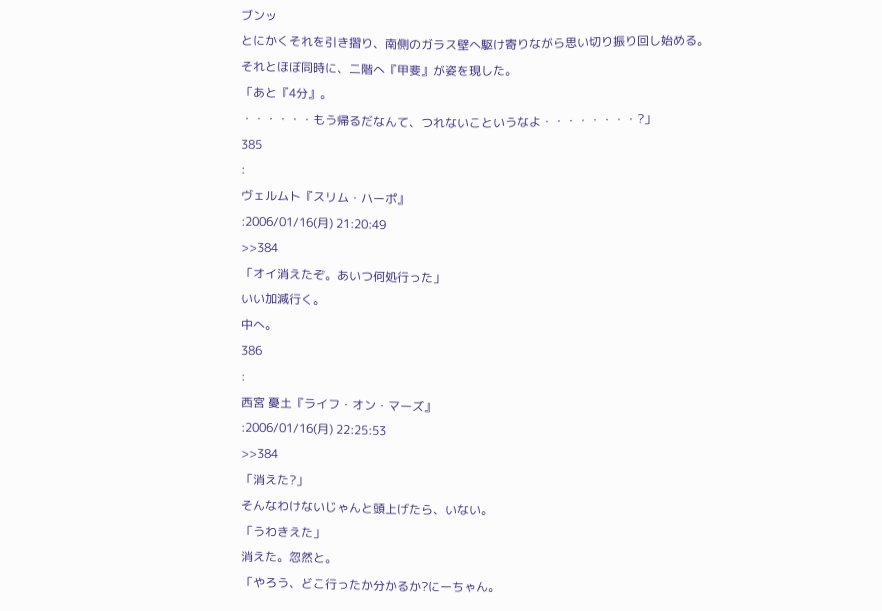ブンッ
とにかくそれを引き摺り、南側のガラス壁へ駆け寄りながら思い切り振り回し始める。
それとほぼ同時に、二階へ『甲斐』が姿を現した。
「あと『4分』。
・・・・・・もう帰るだなんて、つれないこというなよ・・・・・・・・?」
385
:
ヴェルムト『スリム・ハーポ』
:2006/01/16(月) 21:20:49
>>384
「オイ消えたぞ。あいつ何処行った」
いい加減行く。
中へ。
386
:
西宮 憂土『ライフ・オン・マーズ』
:2006/01/16(月) 22:25:53
>>384
「消えた?」
そんなわけないじゃんと頭上げたら、いない。
「うわきえた」
消えた。忽然と。
「やろう、どこ行ったか分かるか?にーちゃん。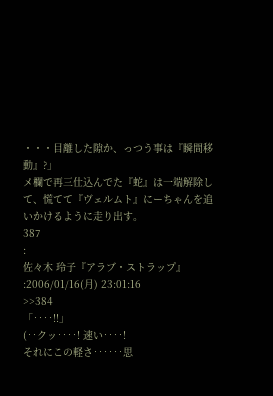・・・目離した隙か、っつう事は『瞬間移動』?」
メ欄で再三仕込んでた『蛇』は一端解除して、慌てて『ヴェルムト』にーちゃんを追いかけるように走り出す。
387
:
佐々木 玲子『アラブ・ストラップ』
:2006/01/16(月) 23:01:16
>>384
「‥‥!!」
(‥クッ‥‥! 速い‥‥!
それにこの軽さ‥‥‥思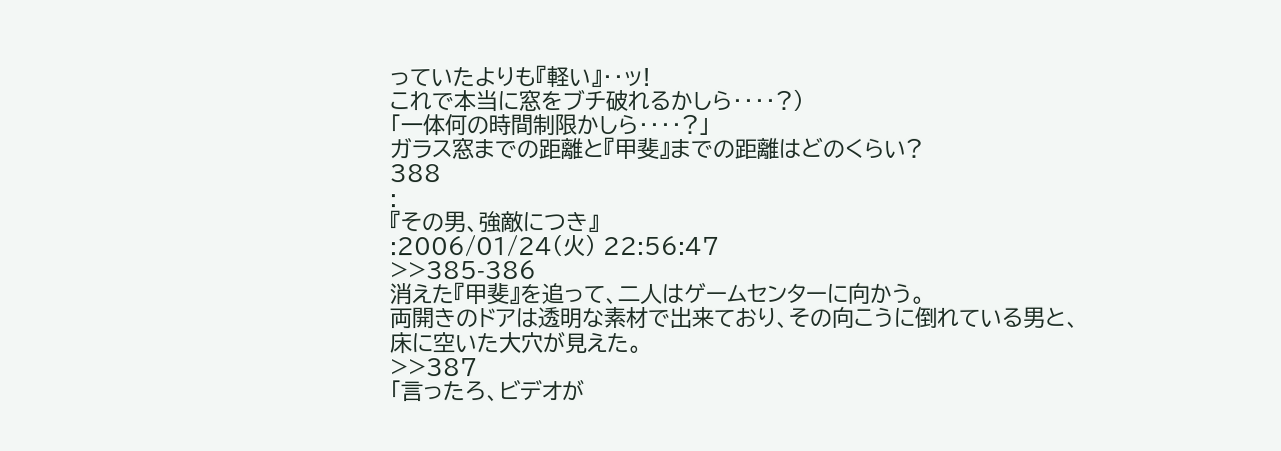っていたよりも『軽い』‥ッ!
これで本当に窓をブチ破れるかしら‥‥?)
「一体何の時間制限かしら‥‥?」
ガラス窓までの距離と『甲斐』までの距離はどのくらい?
388
:
『その男、強敵につき』
:2006/01/24(火) 22:56:47
>>385-386
消えた『甲斐』を追って、二人はゲームセンターに向かう。
両開きのドアは透明な素材で出来ており、その向こうに倒れている男と、
床に空いた大穴が見えた。
>>387
「言ったろ、ビデオが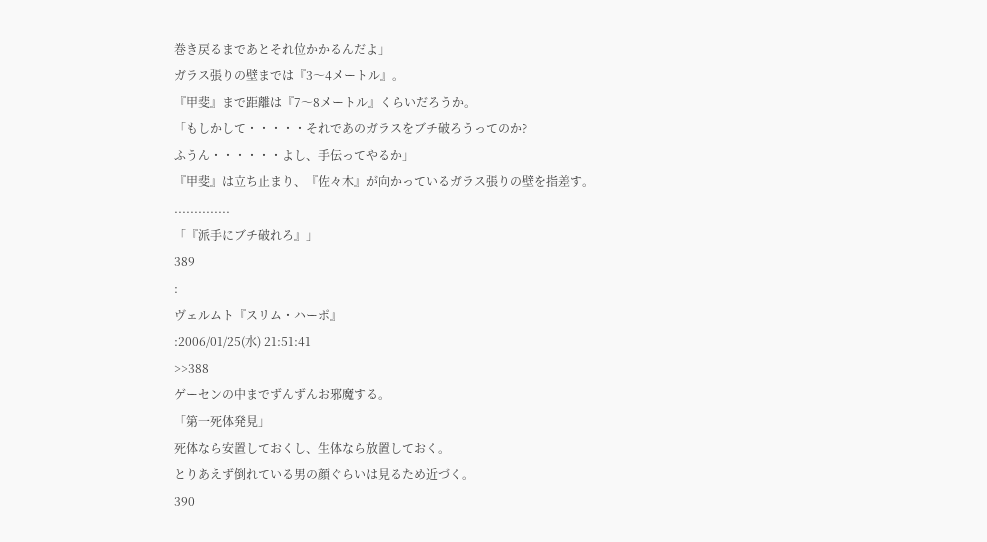巻き戻るまであとそれ位かかるんだよ」
ガラス張りの壁までは『3〜4メートル』。
『甲斐』まで距離は『7〜8メートル』くらいだろうか。
「もしかして・・・・・それであのガラスをブチ破ろうってのか?
ふうん・・・・・・よし、手伝ってやるか」
『甲斐』は立ち止まり、『佐々木』が向かっているガラス張りの壁を指差す。
..............
「『派手にブチ破れろ』」
389
:
ヴェルムト『スリム・ハーポ』
:2006/01/25(水) 21:51:41
>>388
ゲーセンの中までずんずんお邪魔する。
「第一死体発見」
死体なら安置しておくし、生体なら放置しておく。
とりあえず倒れている男の顔ぐらいは見るため近づく。
390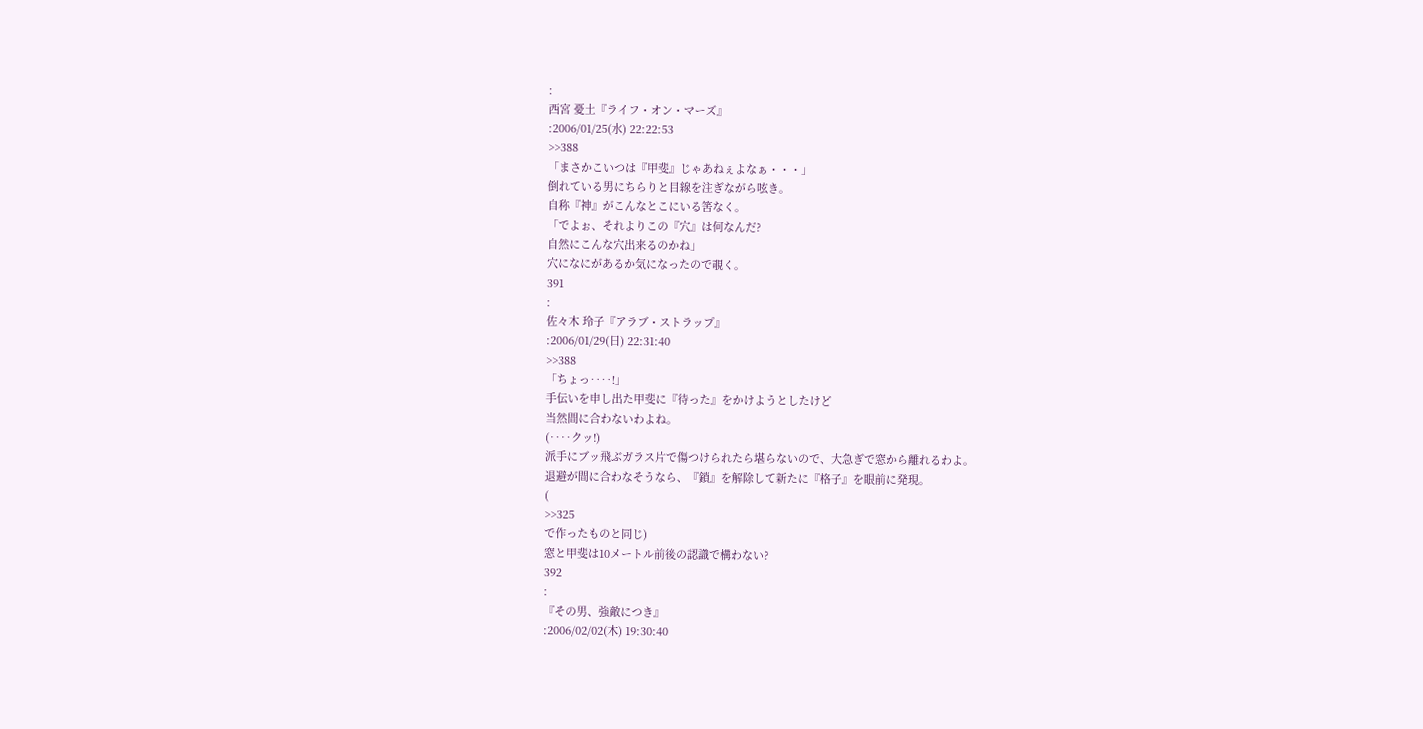:
西宮 憂土『ライフ・オン・マーズ』
:2006/01/25(水) 22:22:53
>>388
「まさかこいつは『甲斐』じゃあねぇよなぁ・・・」
倒れている男にちらりと目線を注ぎながら呟き。
自称『神』がこんなとこにいる筈なく。
「でよぉ、それよりこの『穴』は何なんだ?
自然にこんな穴出来るのかね」
穴になにがあるか気になったので覗く。
391
:
佐々木 玲子『アラブ・ストラップ』
:2006/01/29(日) 22:31:40
>>388
「ちょっ‥‥!」
手伝いを申し出た甲斐に『待った』をかけようとしたけど
当然間に合わないわよね。
(‥‥クッ!)
派手にブッ飛ぶガラス片で傷つけられたら堪らないので、大急ぎで窓から離れるわよ。
退避が間に合わなそうなら、『鎖』を解除して新たに『格子』を眼前に発現。
(
>>325
で作ったものと同じ)
窓と甲斐は10メートル前後の認識で構わない?
392
:
『その男、強敵につき』
:2006/02/02(木) 19:30:40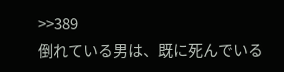>>389
倒れている男は、既に死んでいる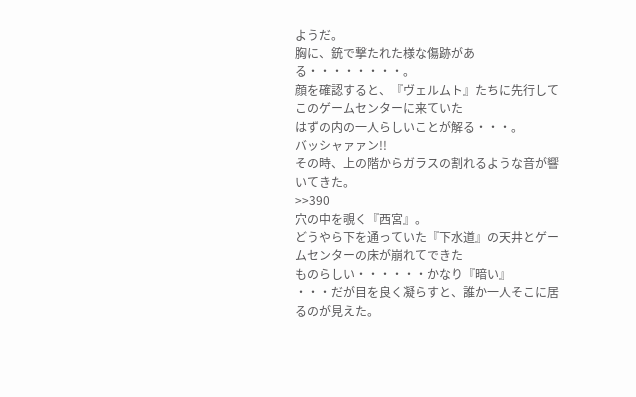ようだ。
胸に、銃で撃たれた様な傷跡がある・・・・・・・・。
顔を確認すると、『ヴェルムト』たちに先行してこのゲームセンターに来ていた
はずの内の一人らしいことが解る・・・。
バッシャァァン!!
その時、上の階からガラスの割れるような音が響いてきた。
>>390
穴の中を覗く『西宮』。
どうやら下を通っていた『下水道』の天井とゲームセンターの床が崩れてできた
ものらしい・・・・・・かなり『暗い』
・・・だが目を良く凝らすと、誰か一人そこに居るのが見えた。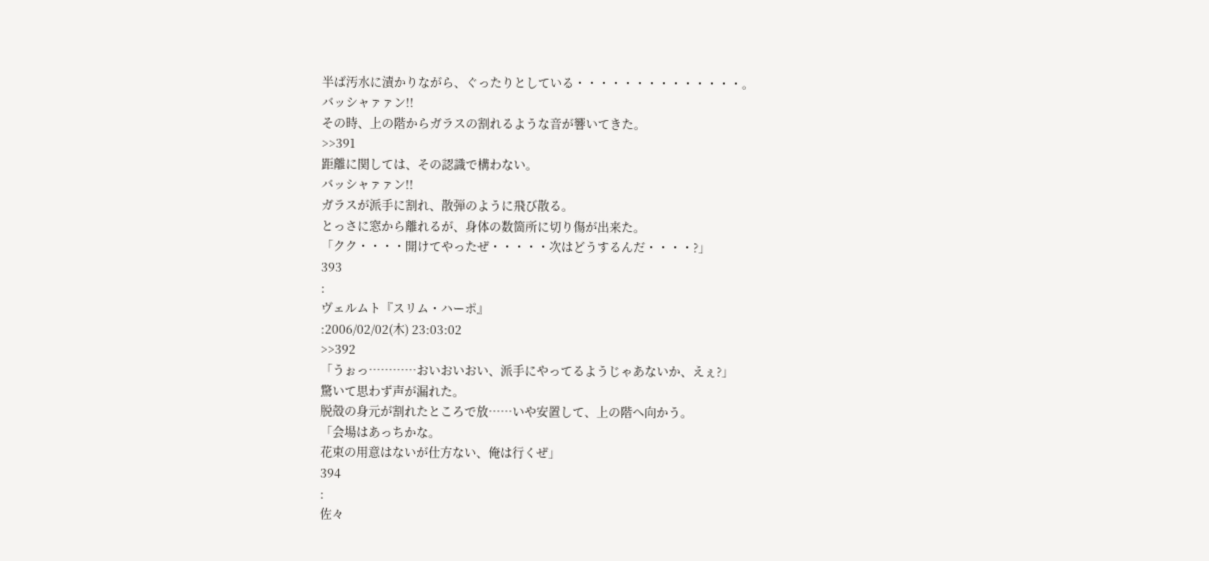半ば汚水に漬かりながら、ぐったりとしている・・・・・・・・・・・・・・。
バッシャァァン!!
その時、上の階からガラスの割れるような音が響いてきた。
>>391
距離に関しては、その認識で構わない。
バッシャァァン!!
ガラスが派手に割れ、散弾のように飛び散る。
とっさに窓から離れるが、身体の数箇所に切り傷が出来た。
「クク・・・・開けてやったぜ・・・・・次はどうするんだ・・・・?」
393
:
ヴェルムト『スリム・ハーポ』
:2006/02/02(木) 23:03:02
>>392
「うぉっ…………おいおいおい、派手にやってるようじゃあないか、えぇ?」
驚いて思わず声が漏れた。
脱殻の身元が割れたところで放……いや安置して、上の階へ向かう。
「会場はあっちかな。
花束の用意はないが仕方ない、俺は行くぜ」
394
:
佐々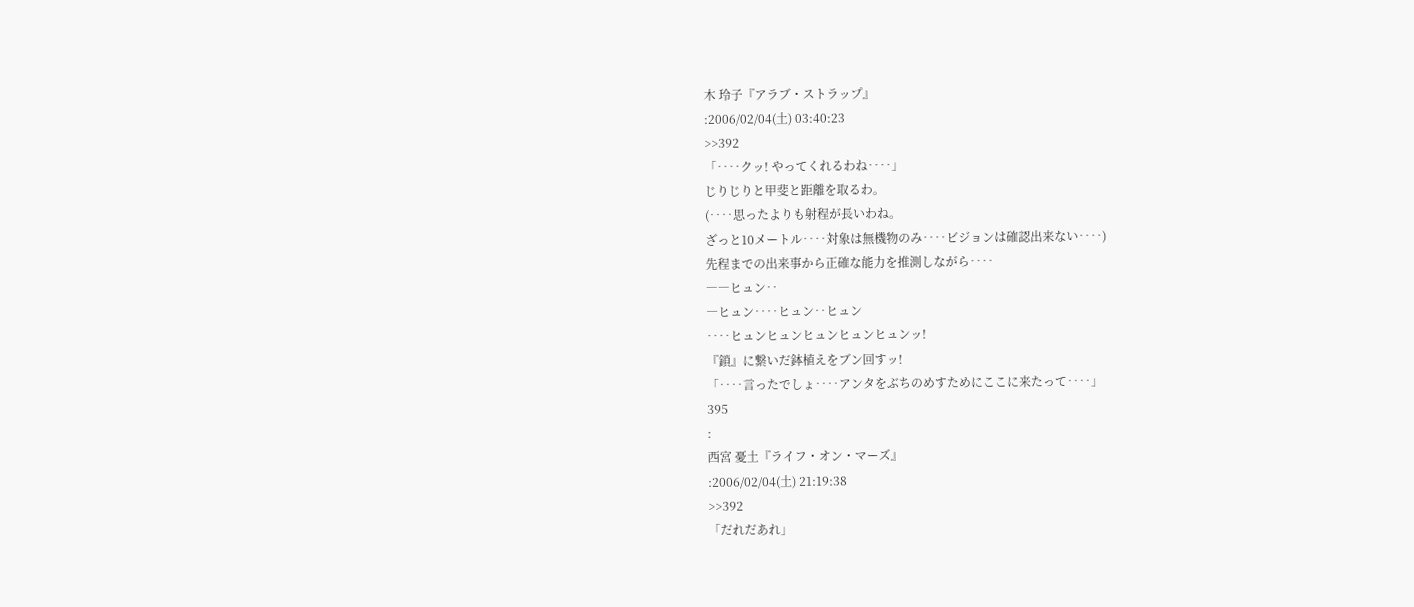木 玲子『アラブ・ストラップ』
:2006/02/04(土) 03:40:23
>>392
「‥‥クッ! やってくれるわね‥‥」
じりじりと甲斐と距離を取るわ。
(‥‥思ったよりも射程が長いわね。
ざっと10メートル‥‥対象は無機物のみ‥‥ビジョンは確認出来ない‥‥)
先程までの出来事から正確な能力を推測しながら‥‥
――ヒュン‥
―ヒュン‥‥ヒュン‥ヒュン
‥‥ヒュンヒュンヒュンヒュンヒュンッ!
『鎖』に繋いだ鉢植えをブン回すッ!
「‥‥言ったでしょ‥‥アンタをぶちのめすためにここに来たって‥‥」
395
:
西宮 憂土『ライフ・オン・マーズ』
:2006/02/04(土) 21:19:38
>>392
「だれだあれ」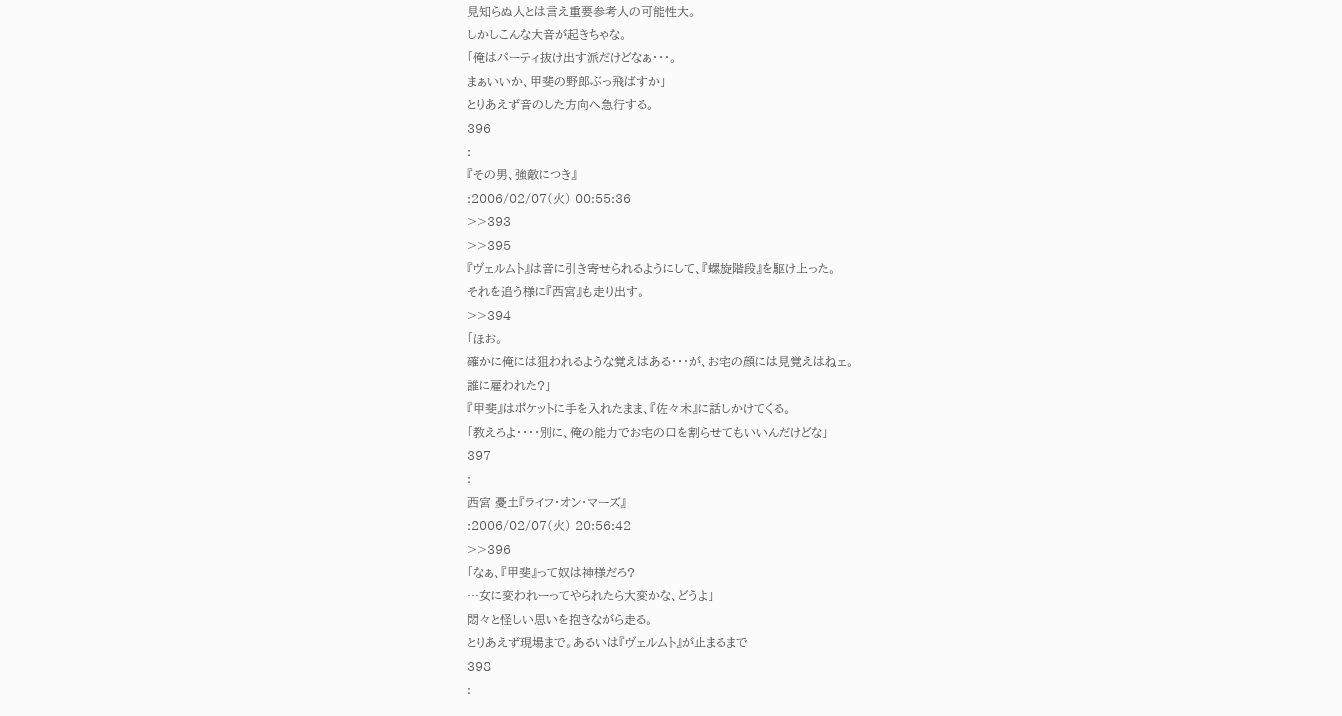見知らぬ人とは言え重要参考人の可能性大。
しかしこんな大音が起きちゃな。
「俺はパーティ抜け出す派だけどなぁ・・・。
まぁいいか、甲斐の野郎ぶっ飛ばすか」
とりあえず音のした方向へ急行する。
396
:
『その男、強敵につき』
:2006/02/07(火) 00:55:36
>>393
>>395
『ヴェルムト』は音に引き寄せられるようにして、『螺旋階段』を駆け上った。
それを追う様に『西宮』も走り出す。
>>394
「ほお。
確かに俺には狙われるような覚えはある・・・が、お宅の顔には見覚えはねェ。
誰に雇われた?」
『甲斐』はポケットに手を入れたまま、『佐々木』に話しかけてくる。
「教えろよ・・・・別に、俺の能力でお宅の口を割らせてもいいんだけどな」
397
:
西宮 憂土『ライフ・オン・マーズ』
:2006/02/07(火) 20:56:42
>>396
「なぁ、『甲斐』って奴は神様だろ?
…女に変われーってやられたら大変かな、どうよ」
悶々と怪しい思いを抱きながら走る。
とりあえず現場まで。あるいは『ヴェルムト』が止まるまで
398
: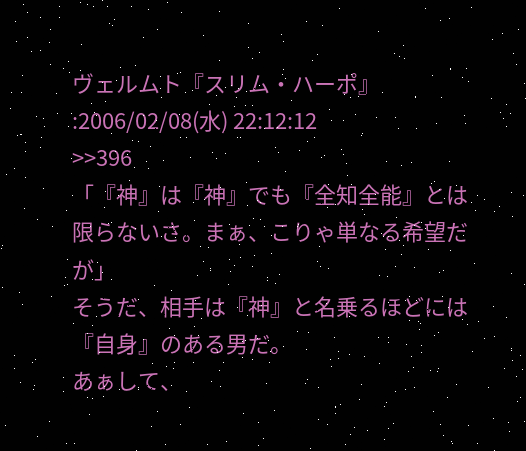ヴェルムト『スリム・ハーポ』
:2006/02/08(水) 22:12:12
>>396
「『神』は『神』でも『全知全能』とは限らないさ。まぁ、こりゃ単なる希望だが」
そうだ、相手は『神』と名乗るほどには『自身』のある男だ。
あぁして、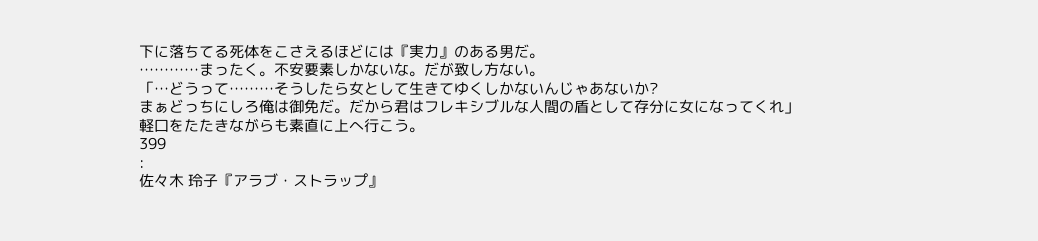下に落ちてる死体をこさえるほどには『実力』のある男だ。
…………まったく。不安要素しかないな。だが致し方ない。
「…どうって………そうしたら女として生きてゆくしかないんじゃあないか?
まぁどっちにしろ俺は御免だ。だから君はフレキシブルな人間の盾として存分に女になってくれ」
軽口をたたきながらも素直に上へ行こう。
399
:
佐々木 玲子『アラブ・ストラップ』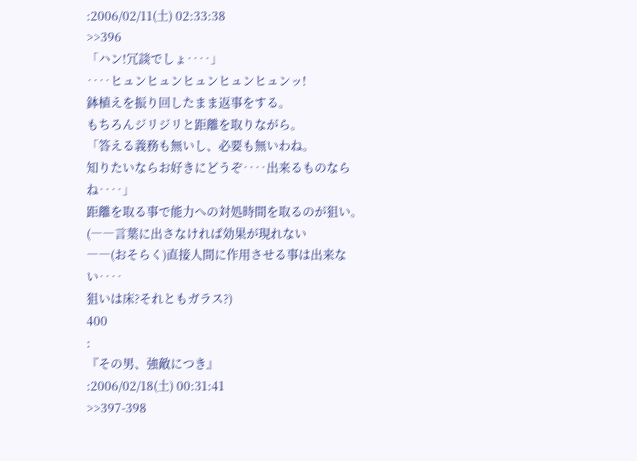:2006/02/11(土) 02:33:38
>>396
「ハン!冗談でしょ‥‥」
‥‥ヒュンヒュンヒュンヒュンヒュンッ!
鉢植えを振り回したまま返事をする。
もちろんジリジリと距離を取りながら。
「答える義務も無いし、必要も無いわね。
知りたいならお好きにどうぞ‥‥出来るものならね‥‥」
距離を取る事で能力への対処時間を取るのが狙い。
(――言葉に出さなければ効果が現れない
――(おそらく)直接人間に作用させる事は出来ない‥‥
狙いは床?それともガラス?)
400
:
『その男、強敵につき』
:2006/02/18(土) 00:31:41
>>397-398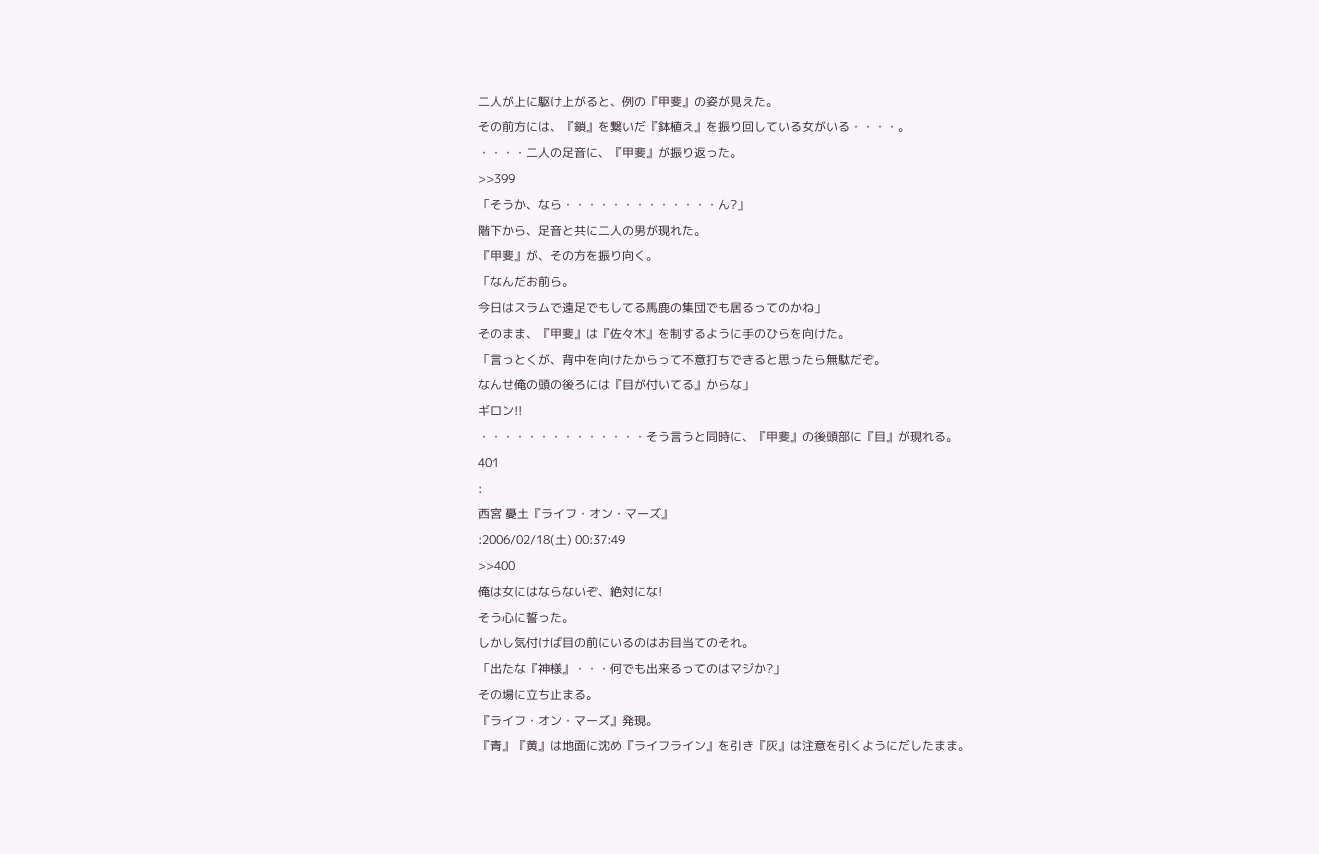二人が上に駆け上がると、例の『甲斐』の姿が見えた。
その前方には、『鎖』を繋いだ『鉢植え』を振り回している女がいる・・・・。
・・・・二人の足音に、『甲斐』が振り返った。
>>399
「そうか、なら・・・・・・・・・・・・・ん?」
階下から、足音と共に二人の男が現れた。
『甲斐』が、その方を振り向く。
「なんだお前ら。
今日はスラムで遠足でもしてる馬鹿の集団でも居るってのかね」
そのまま、『甲斐』は『佐々木』を制するように手のひらを向けた。
「言っとくが、背中を向けたからって不意打ちできると思ったら無駄だぞ。
なんせ俺の頭の後ろには『目が付いてる』からな」
ギロン!!
・・・・・・・・・・・・・・そう言うと同時に、『甲斐』の後頭部に『目』が現れる。
401
:
西宮 憂土『ライフ・オン・マーズ』
:2006/02/18(土) 00:37:49
>>400
俺は女にはならないぞ、絶対にな!
そう心に誓った。
しかし気付けば目の前にいるのはお目当てのそれ。
「出たな『神様』・・・何でも出来るってのはマジか?」
その場に立ち止まる。
『ライフ・オン・マーズ』発現。
『青』『黄』は地面に沈め『ライフライン』を引き『灰』は注意を引くようにだしたまま。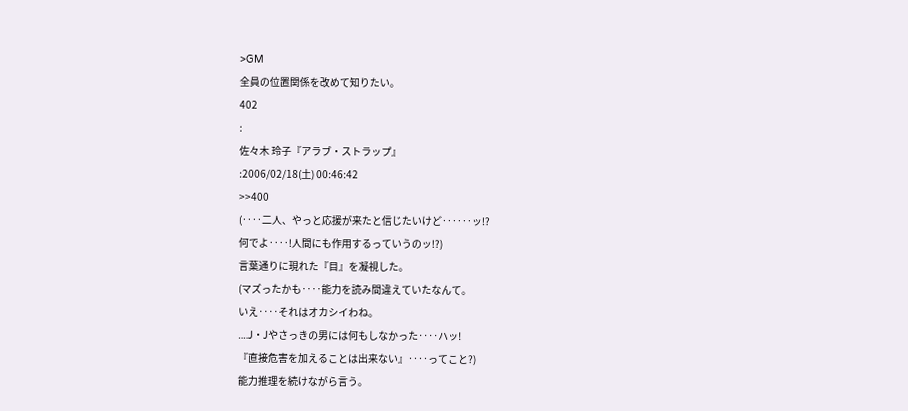>GM
全員の位置関係を改めて知りたい。
402
:
佐々木 玲子『アラブ・ストラップ』
:2006/02/18(土) 00:46:42
>>400
(‥‥二人、やっと応援が来たと信じたいけど‥‥‥ッ!?
何でよ‥‥!人間にも作用するっていうのッ!?)
言葉通りに現れた『目』を凝視した。
(マズったかも‥‥能力を読み間違えていたなんて。
いえ‥‥それはオカシイわね。
‥‥J・Jやさっきの男には何もしなかった‥‥ハッ!
『直接危害を加えることは出来ない』‥‥ってこと?)
能力推理を続けながら言う。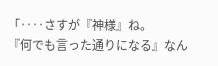「‥‥さすが『神様』ね。
『何でも言った通りになる』なん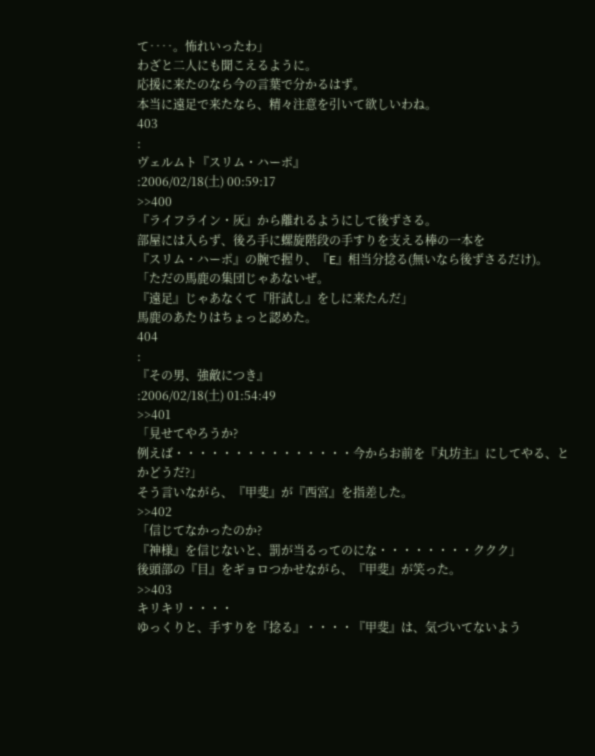て‥‥。怖れいったわ」
わざと二人にも聞こえるように。
応援に来たのなら今の言葉で分かるはず。
本当に遠足で来たなら、精々注意を引いて欲しいわね。
403
:
ヴェルムト『スリム・ハーポ』
:2006/02/18(土) 00:59:17
>>400
『ライフライン・灰』から離れるようにして後ずさる。
部屋には入らず、後ろ手に螺旋階段の手すりを支える棒の一本を
『スリム・ハーポ』の腕で握り、『E』相当分捻る(無いなら後ずさるだけ)。
「ただの馬鹿の集団じゃあないぜ。
『遠足』じゃあなくて『肝試し』をしに来たんだ」
馬鹿のあたりはちょっと認めた。
404
:
『その男、強敵につき』
:2006/02/18(土) 01:54:49
>>401
「見せてやろうか?
例えば・・・・・・・・・・・・・・・今からお前を『丸坊主』にしてやる、とかどうだ?」
そう言いながら、『甲斐』が『西宮』を指差した。
>>402
「信じてなかったのか?
『神様』を信じないと、罰が当るってのにな・・・・・・・・ククク」
後頭部の『目』をギョロつかせながら、『甲斐』が笑った。
>>403
キリキリ・・・・
ゆっくりと、手すりを『捻る』・・・・『甲斐』は、気づいてないよう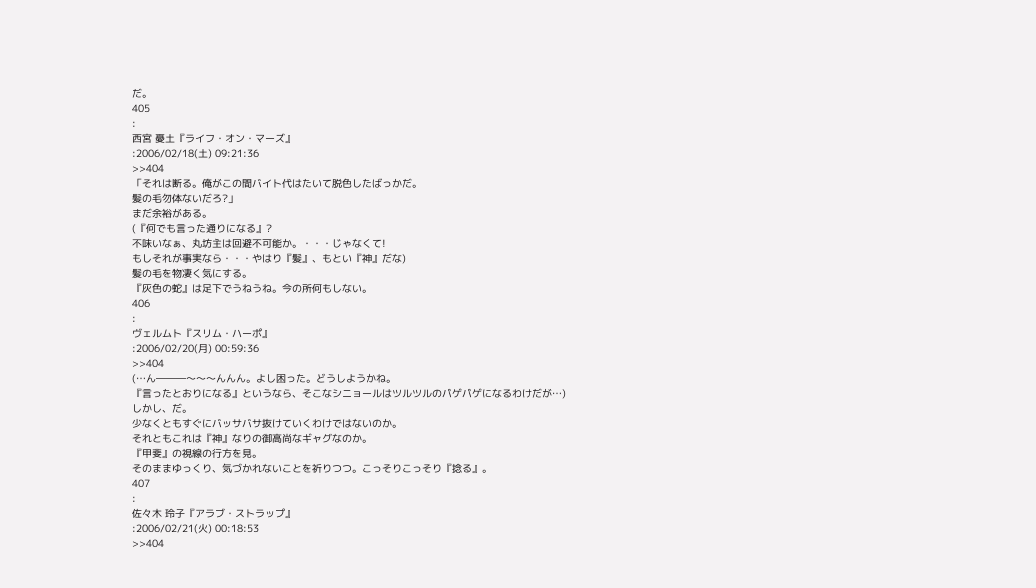だ。
405
:
西宮 憂土『ライフ・オン・マーズ』
:2006/02/18(土) 09:21:36
>>404
「それは断る。俺がこの間バイト代はたいて脱色したばっかだ。
髪の毛勿体ないだろ?」
まだ余裕がある。
(『何でも言った通りになる』?
不味いなぁ、丸坊主は回避不可能か。・・・じゃなくて!
もしそれが事実なら・・・やはり『髪』、もとい『神』だな)
髪の毛を物凄く気にする。
『灰色の蛇』は足下でうねうね。今の所何もしない。
406
:
ヴェルムト『スリム・ハーポ』
:2006/02/20(月) 00:59:36
>>404
(…ん―――〜〜〜んんん。よし困った。どうしようかね。
『言ったとおりになる』というなら、そこなシニョールはツルツルのパゲパゲになるわけだが…)
しかし、だ。
少なくともすぐにバッサバサ抜けていくわけではないのか。
それともこれは『神』なりの御高尚なギャグなのか。
『甲斐』の視線の行方を見。
そのままゆっくり、気づかれないことを祈りつつ。こっそりこっそり『捻る』。
407
:
佐々木 玲子『アラブ・ストラップ』
:2006/02/21(火) 00:18:53
>>404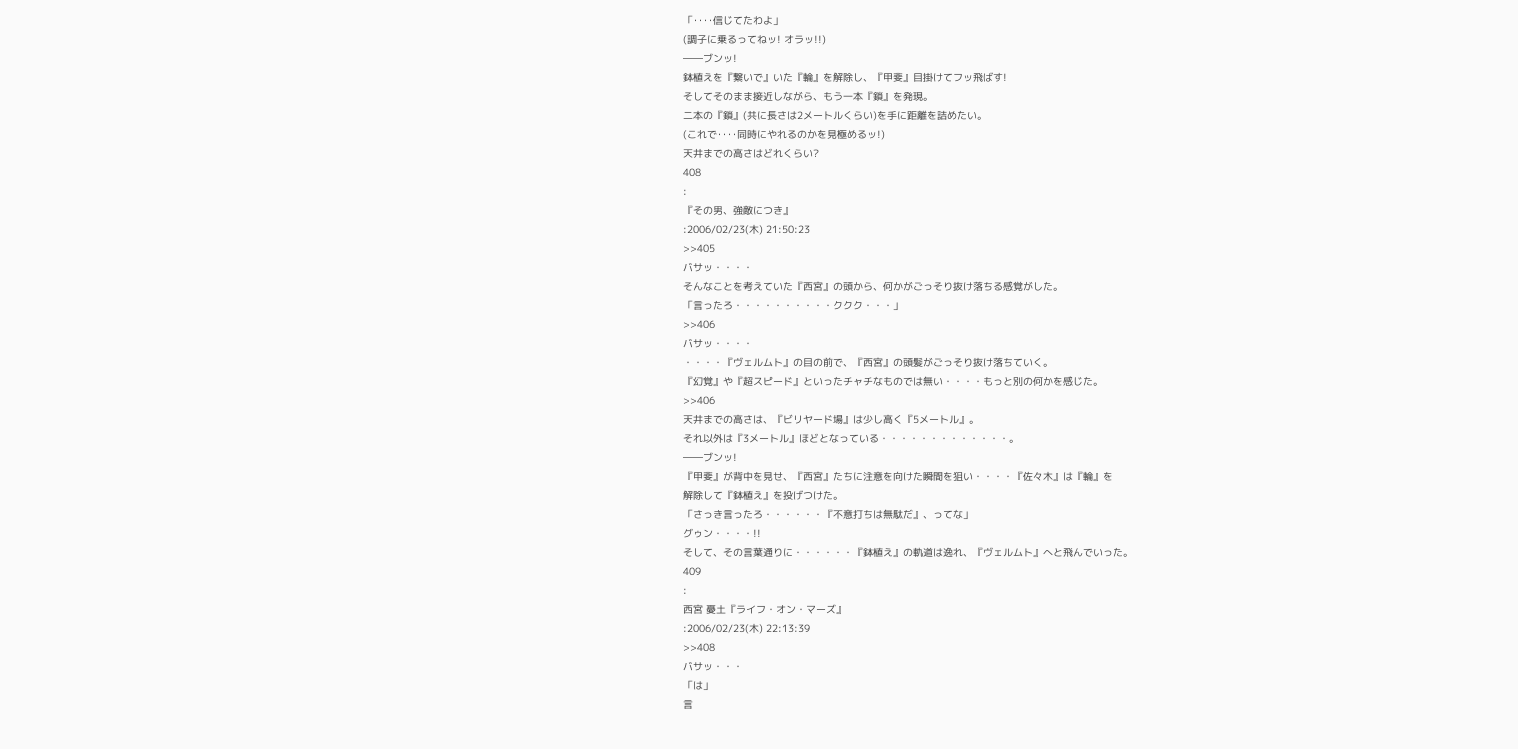「‥‥信じてたわよ」
(調子に乗るってねッ! オラッ!!)
――ブンッ!
鉢植えを『繋いで』いた『輪』を解除し、『甲斐』目掛けてフッ飛ばす!
そしてそのまま接近しながら、もう一本『鎖』を発現。
二本の『鎖』(共に長さは2メートルくらい)を手に距離を詰めたい。
(これで‥‥同時にやれるのかを見極めるッ!)
天井までの高さはどれくらい?
408
:
『その男、強敵につき』
:2006/02/23(木) 21:50:23
>>405
バサッ・・・・
そんなことを考えていた『西宮』の頭から、何かがごっそり抜け落ちる感覚がした。
「言ったろ・・・・・・・・・・ククク・・・」
>>406
バサッ・・・・
・・・・『ヴェルムト』の目の前で、『西宮』の頭髪がごっそり抜け落ちていく。
『幻覚』や『超スピード』といったチャチなものでは無い・・・・もっと別の何かを感じた。
>>406
天井までの高さは、『ビリヤード場』は少し高く『5メートル』。
それ以外は『3メートル』ほどとなっている・・・・・・・・・・・・・。
――ブンッ!
『甲斐』が背中を見せ、『西宮』たちに注意を向けた瞬間を狙い・・・・『佐々木』は『輪』を
解除して『鉢植え』を投げつけた。
「さっき言ったろ・・・・・・『不意打ちは無駄だ』、ってな」
グゥン・・・・!!
そして、その言葉通りに・・・・・・『鉢植え』の軌道は逸れ、『ヴェルムト』へと飛んでいった。
409
:
西宮 憂土『ライフ・オン・マーズ』
:2006/02/23(木) 22:13:39
>>408
バサッ・・・
「は」
言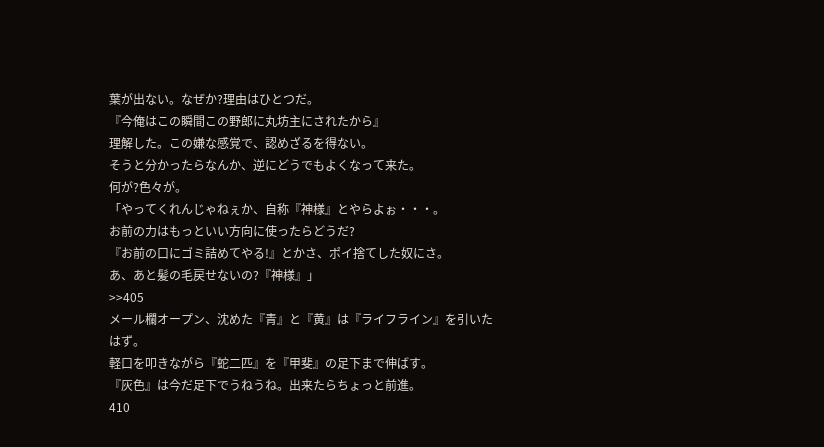葉が出ない。なぜか?理由はひとつだ。
『今俺はこの瞬間この野郎に丸坊主にされたから』
理解した。この嫌な感覚で、認めざるを得ない。
そうと分かったらなんか、逆にどうでもよくなって来た。
何が?色々が。
「やってくれんじゃねぇか、自称『神様』とやらよぉ・・・。
お前の力はもっといい方向に使ったらどうだ?
『お前の口にゴミ詰めてやる!』とかさ、ポイ捨てした奴にさ。
あ、あと髪の毛戻せないの?『神様』」
>>405
メール欄オープン、沈めた『青』と『黄』は『ライフライン』を引いたはず。
軽口を叩きながら『蛇二匹』を『甲斐』の足下まで伸ばす。
『灰色』は今だ足下でうねうね。出来たらちょっと前進。
410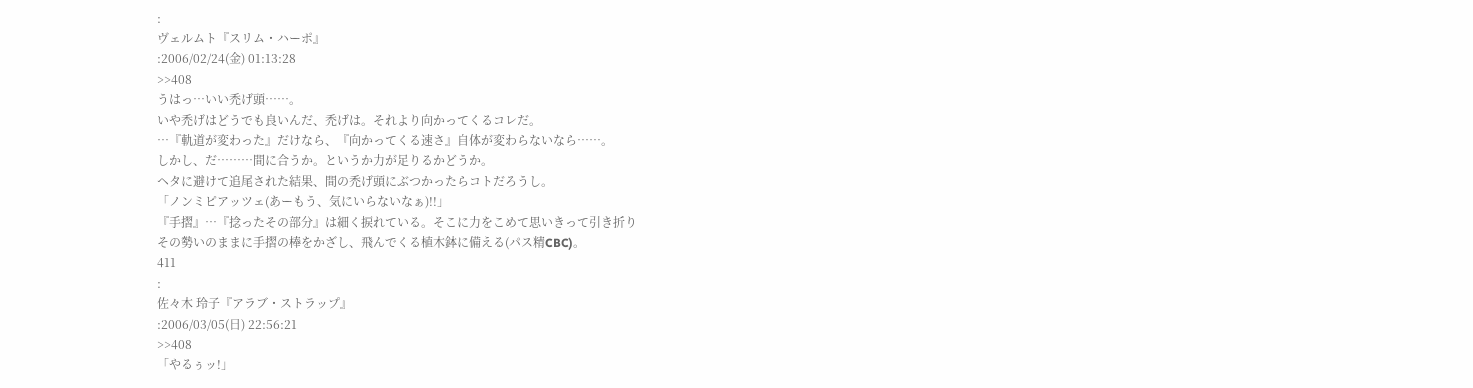:
ヴェルムト『スリム・ハーポ』
:2006/02/24(金) 01:13:28
>>408
うはっ…いい禿げ頭……。
いや禿げはどうでも良いんだ、禿げは。それより向かってくるコレだ。
…『軌道が変わった』だけなら、『向かってくる速さ』自体が変わらないなら……。
しかし、だ………間に合うか。というか力が足りるかどうか。
ヘタに避けて追尾された結果、間の禿げ頭にぶつかったらコトだろうし。
「ノンミピアッツェ(あーもう、気にいらないなぁ)!!」
『手摺』…『捻ったその部分』は細く捩れている。そこに力をこめて思いきって引き折り
その勢いのままに手摺の棒をかざし、飛んでくる植木鉢に備える(パス精CBC)。
411
:
佐々木 玲子『アラブ・ストラップ』
:2006/03/05(日) 22:56:21
>>408
「やるぅッ!」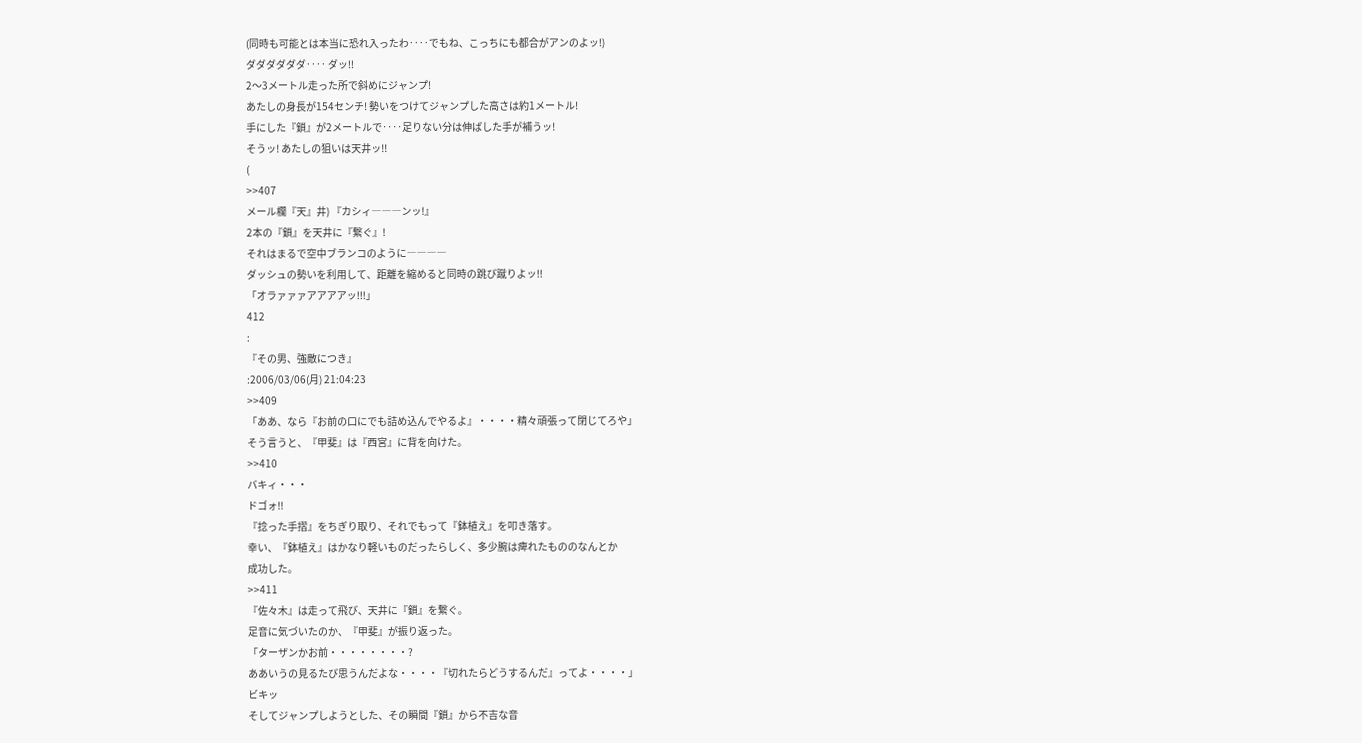(同時も可能とは本当に恐れ入ったわ‥‥でもね、こっちにも都合がアンのよッ!)
ダダダダダダ‥‥ ダッ!!
2〜3メートル走った所で斜めにジャンプ!
あたしの身長が154センチ! 勢いをつけてジャンプした高さは約1メートル!
手にした『鎖』が2メートルで‥‥足りない分は伸ばした手が補うッ!
そうッ! あたしの狙いは天井ッ!!
(
>>407
メール欄『天』井) 『カシィ―――ンッ!』
2本の『鎖』を天井に『繋ぐ』!
それはまるで空中ブランコのように――――
ダッシュの勢いを利用して、距離を縮めると同時の跳び蹴りよッ!!
「オラァァァアアアアッ!!!」
412
:
『その男、強敵につき』
:2006/03/06(月) 21:04:23
>>409
「ああ、なら『お前の口にでも詰め込んでやるよ』・・・・精々頑張って閉じてろや」
そう言うと、『甲斐』は『西宮』に背を向けた。
>>410
バキィ・・・
ドゴォ!!
『捻った手摺』をちぎり取り、それでもって『鉢植え』を叩き落す。
幸い、『鉢植え』はかなり軽いものだったらしく、多少腕は痺れたもののなんとか
成功した。
>>411
『佐々木』は走って飛び、天井に『鎖』を繋ぐ。
足音に気づいたのか、『甲斐』が振り返った。
「ターザンかお前・・・・・・・・?
ああいうの見るたび思うんだよな・・・・『切れたらどうするんだ』ってよ・・・・」
ビキッ
そしてジャンプしようとした、その瞬間『鎖』から不吉な音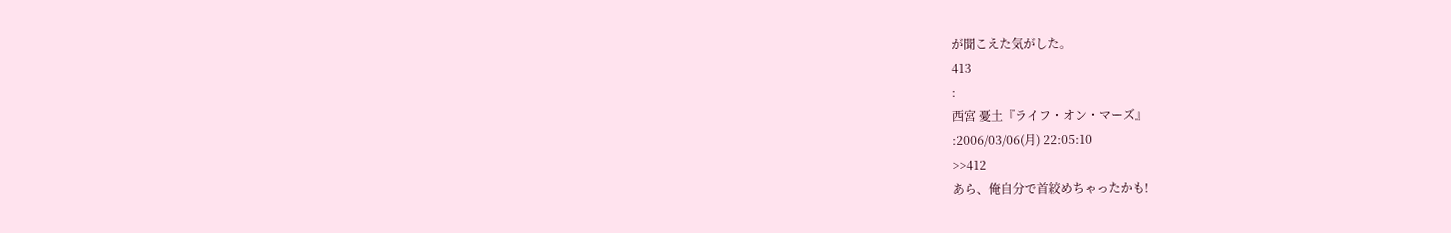が聞こえた気がした。
413
:
西宮 憂土『ライフ・オン・マーズ』
:2006/03/06(月) 22:05:10
>>412
あら、俺自分で首絞めちゃったかも!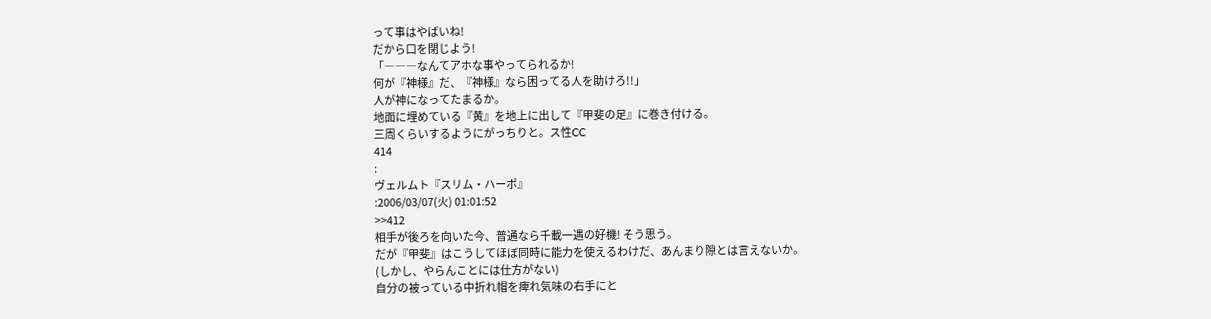って事はやばいね!
だから口を閉じよう!
「―――なんてアホな事やってられるか!
何が『神様』だ、『神様』なら困ってる人を助けろ!!」
人が神になってたまるか。
地面に埋めている『黄』を地上に出して『甲斐の足』に巻き付ける。
三周くらいするようにがっちりと。ス性CC
414
:
ヴェルムト『スリム・ハーポ』
:2006/03/07(火) 01:01:52
>>412
相手が後ろを向いた今、普通なら千載一遇の好機! そう思う。
だが『甲斐』はこうしてほぼ同時に能力を使えるわけだ、あんまり隙とは言えないか。
(しかし、やらんことには仕方がない)
自分の被っている中折れ帽を痺れ気味の右手にと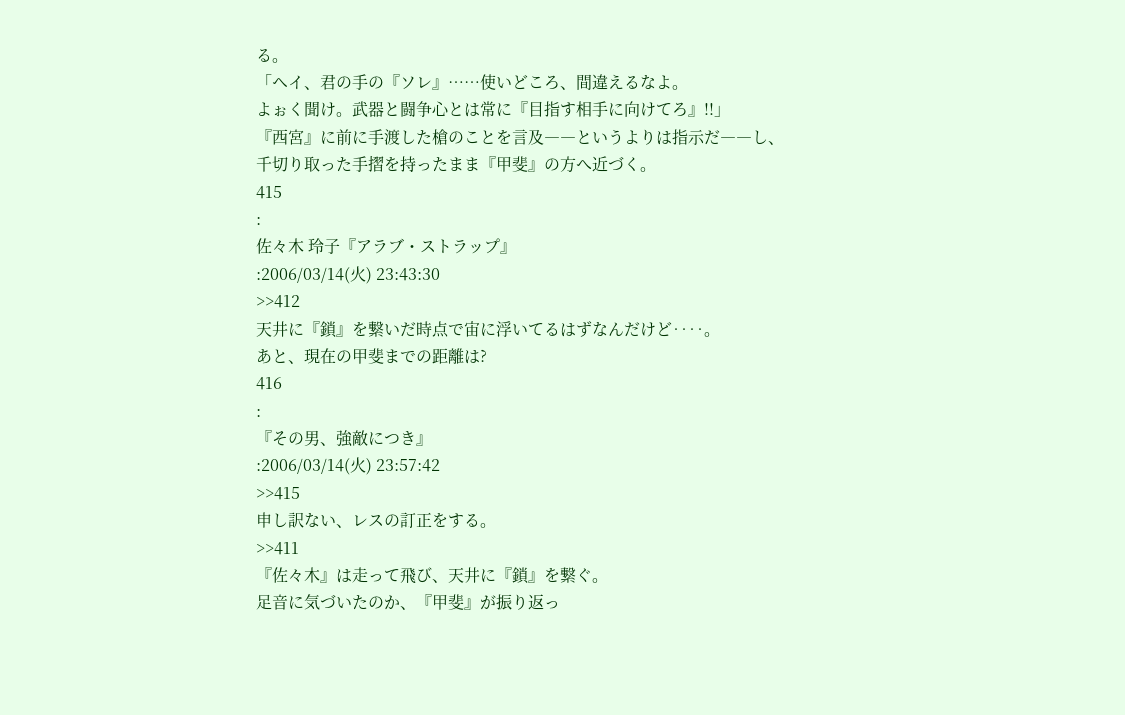る。
「ヘイ、君の手の『ソレ』……使いどころ、間違えるなよ。
よぉく聞け。武器と闘争心とは常に『目指す相手に向けてろ』!!」
『西宮』に前に手渡した槍のことを言及――というよりは指示だ――し、
千切り取った手摺を持ったまま『甲斐』の方へ近づく。
415
:
佐々木 玲子『アラブ・ストラップ』
:2006/03/14(火) 23:43:30
>>412
天井に『鎖』を繋いだ時点で宙に浮いてるはずなんだけど‥‥。
あと、現在の甲斐までの距離は?
416
:
『その男、強敵につき』
:2006/03/14(火) 23:57:42
>>415
申し訳ない、レスの訂正をする。
>>411
『佐々木』は走って飛び、天井に『鎖』を繋ぐ。
足音に気づいたのか、『甲斐』が振り返っ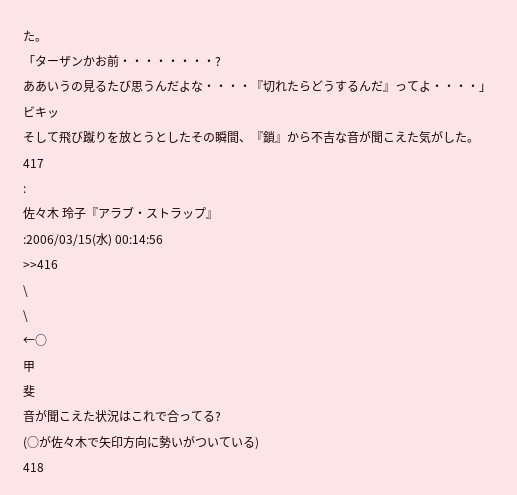た。
「ターザンかお前・・・・・・・・?
ああいうの見るたび思うんだよな・・・・『切れたらどうするんだ』ってよ・・・・」
ビキッ
そして飛び蹴りを放とうとしたその瞬間、『鎖』から不吉な音が聞こえた気がした。
417
:
佐々木 玲子『アラブ・ストラップ』
:2006/03/15(水) 00:14:56
>>416
\
\
←○
甲
斐
音が聞こえた状況はこれで合ってる?
(○が佐々木で矢印方向に勢いがついている)
418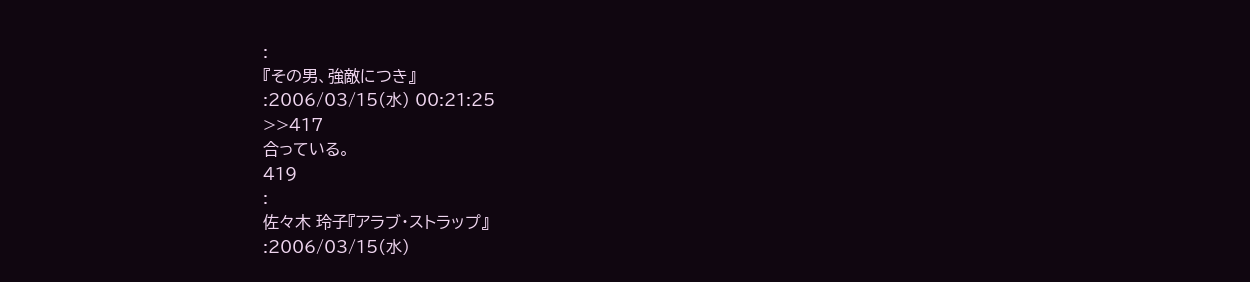:
『その男、強敵につき』
:2006/03/15(水) 00:21:25
>>417
合っている。
419
:
佐々木 玲子『アラブ・ストラップ』
:2006/03/15(水)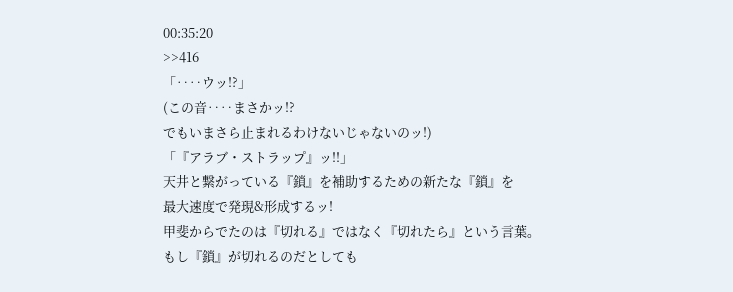00:35:20
>>416
「‥‥ウッ!?」
(この音‥‥まさかッ!?
でもいまさら止まれるわけないじゃないのッ!)
「『アラブ・ストラップ』ッ!!」
天井と繋がっている『鎖』を補助するための新たな『鎖』を
最大速度で発現&形成するッ!
甲斐からでたのは『切れる』ではなく『切れたら』という言葉。
もし『鎖』が切れるのだとしても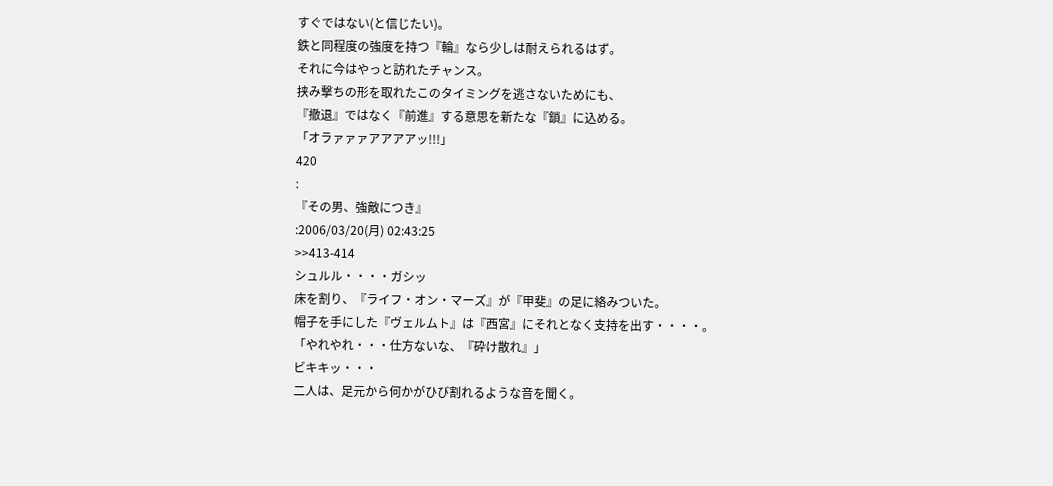すぐではない(と信じたい)。
鉄と同程度の強度を持つ『輪』なら少しは耐えられるはず。
それに今はやっと訪れたチャンス。
挟み撃ちの形を取れたこのタイミングを逃さないためにも、
『撤退』ではなく『前進』する意思を新たな『鎖』に込める。
「オラァァァアアアアッ!!!」
420
:
『その男、強敵につき』
:2006/03/20(月) 02:43:25
>>413-414
シュルル・・・・ガシッ
床を割り、『ライフ・オン・マーズ』が『甲斐』の足に絡みついた。
帽子を手にした『ヴェルムト』は『西宮』にそれとなく支持を出す・・・・。
「やれやれ・・・仕方ないな、『砕け散れ』」
ビキキッ・・・
二人は、足元から何かがひび割れるような音を聞く。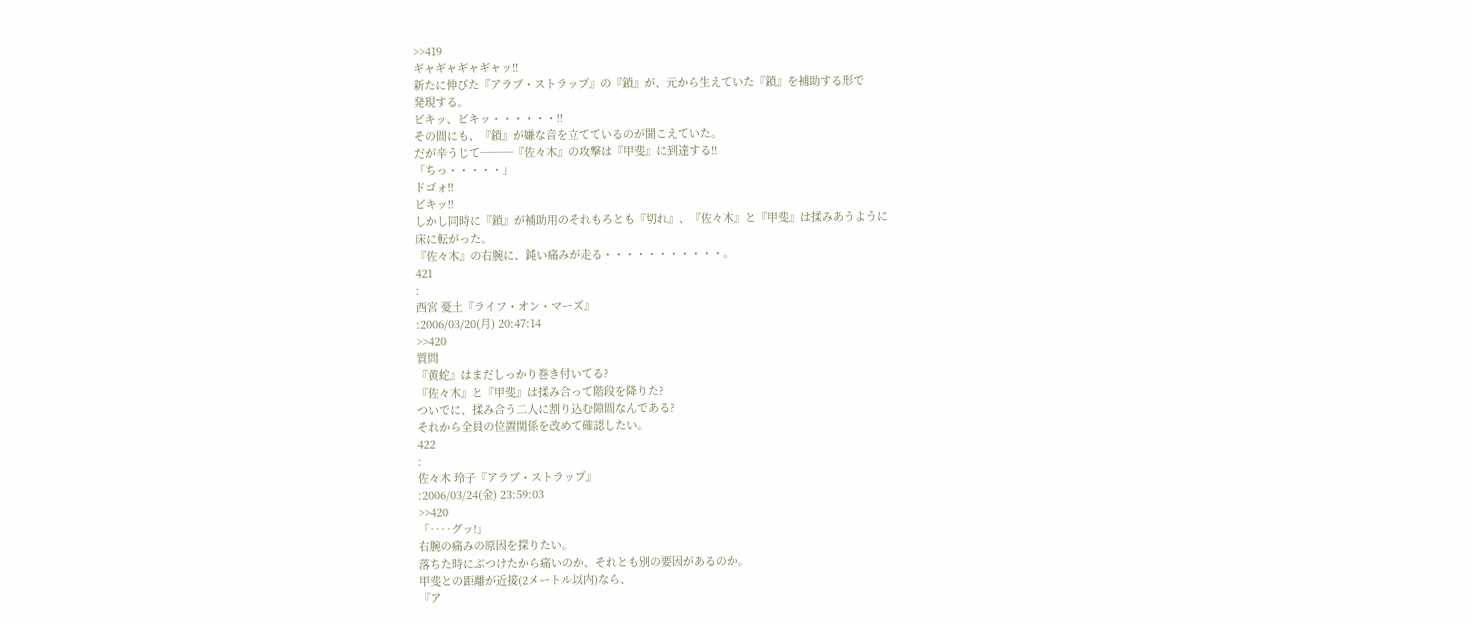>>419
ギャギャギャギャッ!!
新たに伸びた『アラブ・ストラップ』の『鎖』が、元から生えていた『鎖』を補助する形で
発現する。
ビキッ、ビキッ・・・・・・!!
その間にも、『鎖』が嫌な音を立てているのが聞こえていた。
だが辛うじて───『佐々木』の攻撃は『甲斐』に到達する!!
「ちっ・・・・・」
ドゴォ!!
ビキッ!!
しかし同時に『鎖』が補助用のそれもろとも『切れ』、『佐々木』と『甲斐』は揉みあうように
床に転がった。
『佐々木』の右腕に、鈍い痛みが走る・・・・・・・・・・・。
421
:
西宮 憂土『ライフ・オン・マーズ』
:2006/03/20(月) 20:47:14
>>420
質問
『黄蛇』はまだしっかり巻き付いてる?
『佐々木』と『甲斐』は揉み合って階段を降りた?
ついでに、揉み合う二人に割り込む隙間なんである?
それから全員の位置関係を改めて確認したい。
422
:
佐々木 玲子『アラブ・ストラップ』
:2006/03/24(金) 23:59:03
>>420
「‥‥グッ!」
右腕の痛みの原因を探りたい。
落ちた時にぶつけたから痛いのか、それとも別の要因があるのか。
甲斐との距離が近接(2メートル以内)なら、
『ア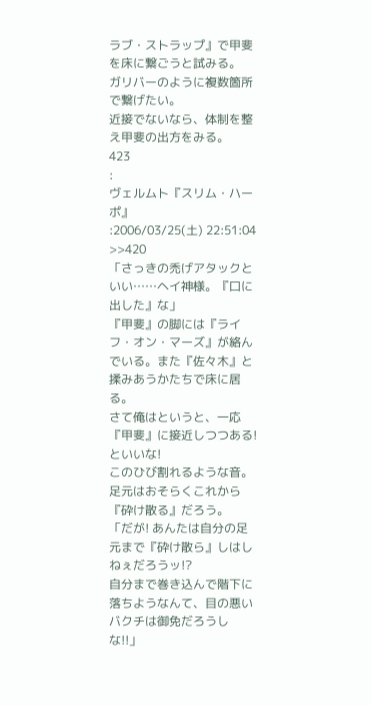ラブ・ストラップ』で甲斐を床に繋ごうと試みる。
ガリバーのように複数箇所で繋げたい。
近接でないなら、体制を整え甲斐の出方をみる。
423
:
ヴェルムト『スリム・ハーポ』
:2006/03/25(土) 22:51:04
>>420
「さっきの禿げアタックといい……ヘイ神様。『口に出した』な」
『甲斐』の脚には『ライフ・オン・マーズ』が絡んでいる。また『佐々木』と揉みあうかたちで床に居る。
さて俺はというと、一応『甲斐』に接近しつつある! といいな!
このひび割れるような音。足元はおそらくこれから『砕け散る』だろう。
「だが! あんたは自分の足元まで『砕け散ら』しはしねぇだろうッ!?
自分まで巻き込んで階下に落ちようなんて、目の悪いバクチは御免だろうしな!!」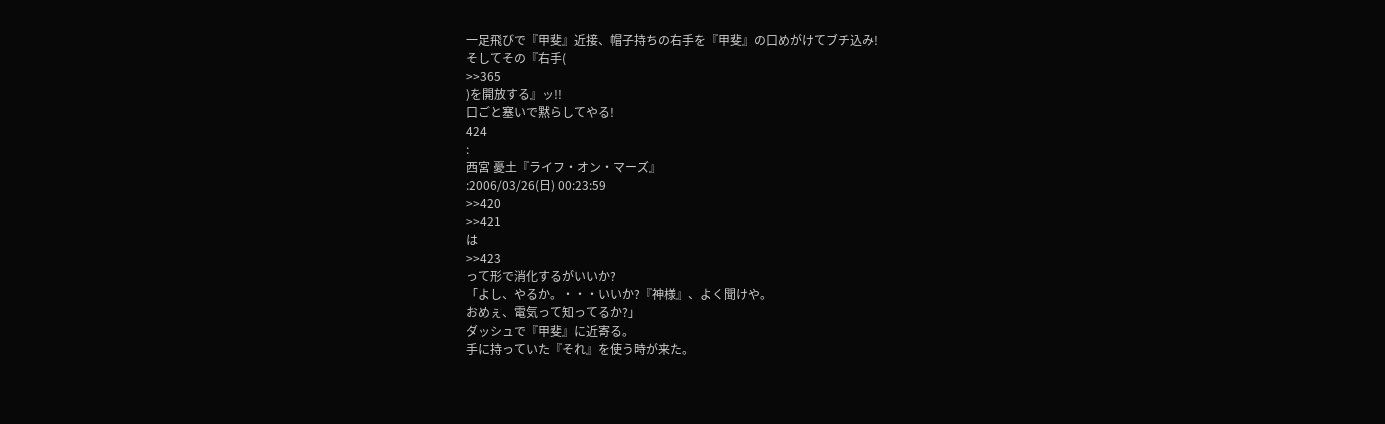一足飛びで『甲斐』近接、帽子持ちの右手を『甲斐』の口めがけてブチ込み!
そしてその『右手(
>>365
)を開放する』ッ!!
口ごと塞いで黙らしてやる!
424
:
西宮 憂土『ライフ・オン・マーズ』
:2006/03/26(日) 00:23:59
>>420
>>421
は
>>423
って形で消化するがいいか?
「よし、やるか。・・・いいか?『神様』、よく聞けや。
おめぇ、電気って知ってるか?」
ダッシュで『甲斐』に近寄る。
手に持っていた『それ』を使う時が来た。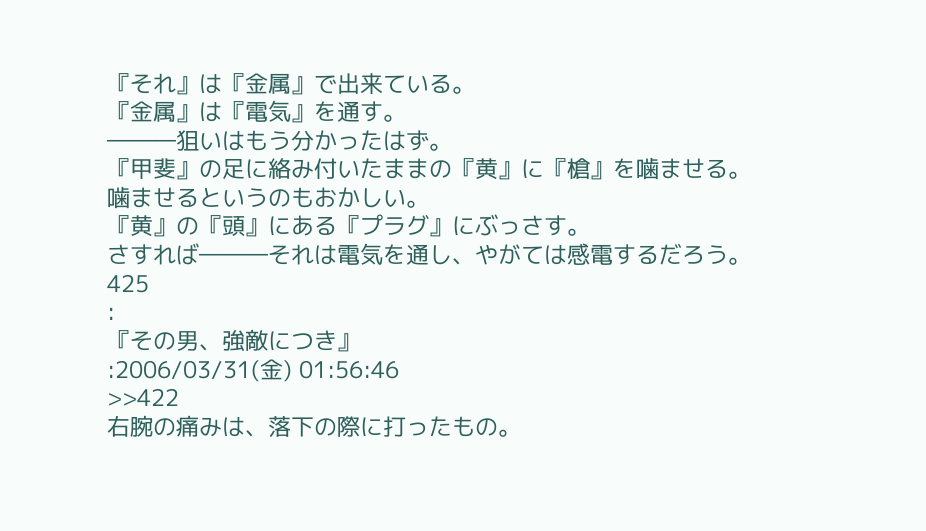『それ』は『金属』で出来ている。
『金属』は『電気』を通す。
―――狙いはもう分かったはず。
『甲斐』の足に絡み付いたままの『黄』に『槍』を噛ませる。
噛ませるというのもおかしい。
『黄』の『頭』にある『プラグ』にぶっさす。
さすれば―――それは電気を通し、やがては感電するだろう。
425
:
『その男、強敵につき』
:2006/03/31(金) 01:56:46
>>422
右腕の痛みは、落下の際に打ったもの。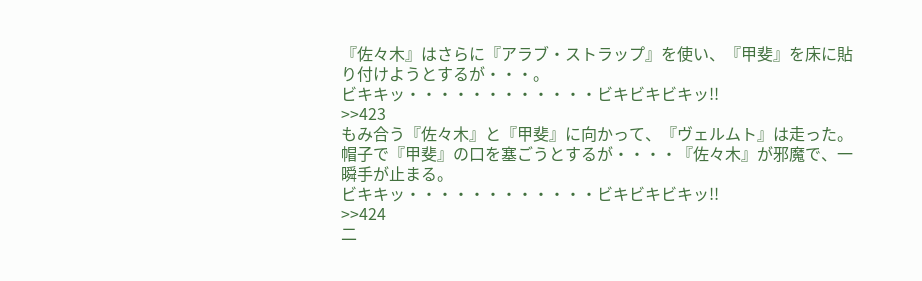『佐々木』はさらに『アラブ・ストラップ』を使い、『甲斐』を床に貼り付けようとするが・・・。
ビキキッ・・・・・・・・・・・・ビキビキビキッ!!
>>423
もみ合う『佐々木』と『甲斐』に向かって、『ヴェルムト』は走った。
帽子で『甲斐』の口を塞ごうとするが・・・・『佐々木』が邪魔で、一瞬手が止まる。
ビキキッ・・・・・・・・・・・・ビキビキビキッ!!
>>424
二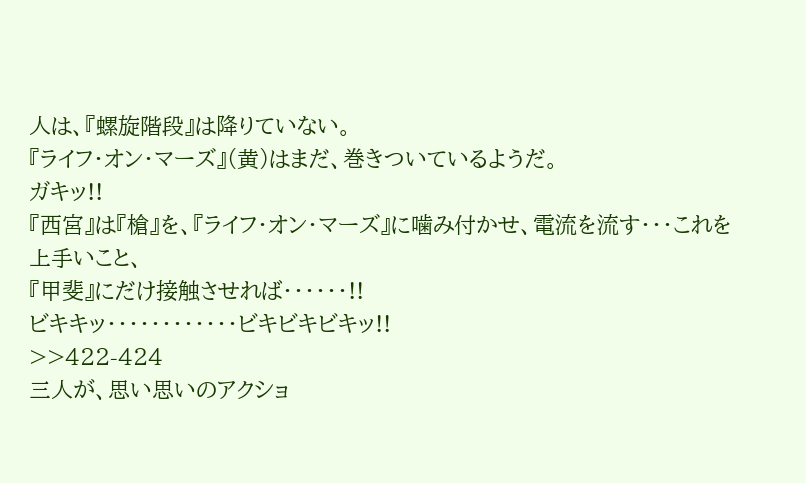人は、『螺旋階段』は降りていない。
『ライフ・オン・マーズ』(黄)はまだ、巻きついているようだ。
ガキッ!!
『西宮』は『槍』を、『ライフ・オン・マーズ』に噛み付かせ、電流を流す・・・これを上手いこと、
『甲斐』にだけ接触させれば・・・・・・!!
ビキキッ・・・・・・・・・・・・ビキビキビキッ!!
>>422-424
三人が、思い思いのアクショ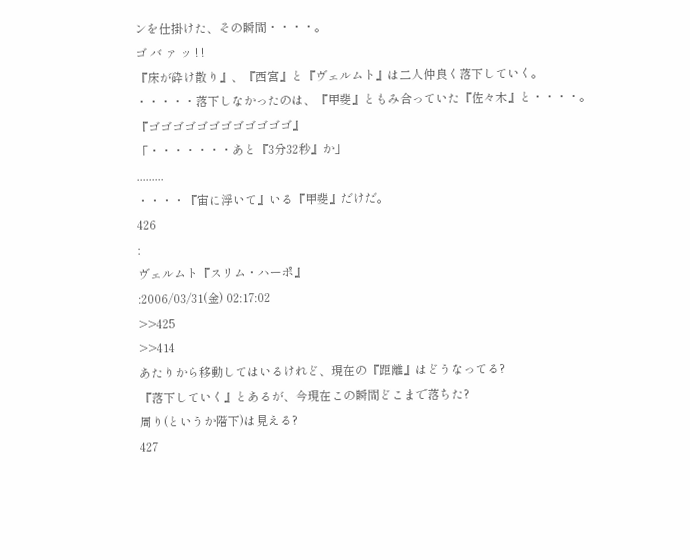ンを仕掛けた、その瞬間・・・・。
ゴ バ ァ ッ ! !
『床が砕け散り』、『西宮』と『ヴェルムト』は二人仲良く落下していく。
・・・・・落下しなかったのは、『甲斐』ともみ合っていた『佐々木』と・・・・。
『ゴゴゴゴゴゴゴゴゴゴゴゴ』
「・・・・・・・あと『3分32秒』か」
.........
・・・・『宙に浮いて』いる『甲斐』だけだ。
426
:
ヴェルムト『スリム・ハーポ』
:2006/03/31(金) 02:17:02
>>425
>>414
あたりから移動してはいるけれど、現在の『距離』はどうなってる?
『落下していく』とあるが、今現在この瞬間どこまで落ちた?
周り(というか階下)は見える?
427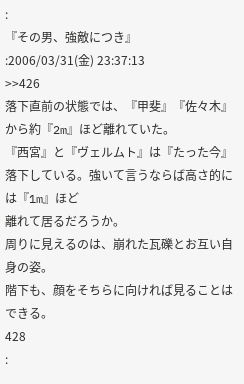:
『その男、強敵につき』
:2006/03/31(金) 23:37:13
>>426
落下直前の状態では、『甲斐』『佐々木』から約『2m』ほど離れていた。
『西宮』と『ヴェルムト』は『たった今』落下している。強いて言うならば高さ的には『1m』ほど
離れて居るだろうか。
周りに見えるのは、崩れた瓦礫とお互い自身の姿。
階下も、顔をそちらに向ければ見ることはできる。
428
: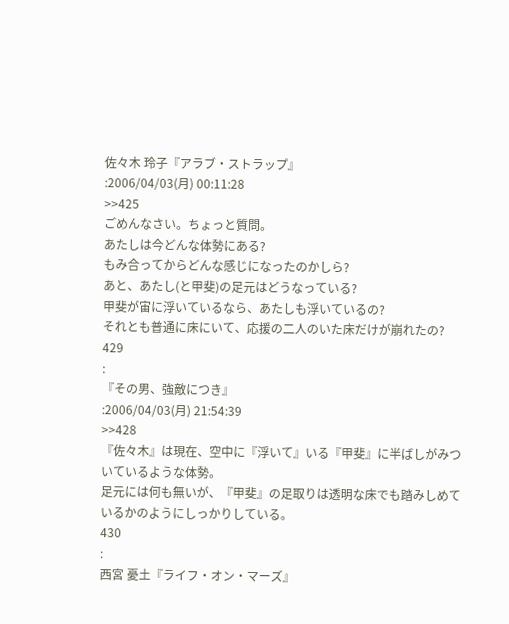佐々木 玲子『アラブ・ストラップ』
:2006/04/03(月) 00:11:28
>>425
ごめんなさい。ちょっと質問。
あたしは今どんな体勢にある?
もみ合ってからどんな感じになったのかしら?
あと、あたし(と甲斐)の足元はどうなっている?
甲斐が宙に浮いているなら、あたしも浮いているの?
それとも普通に床にいて、応援の二人のいた床だけが崩れたの?
429
:
『その男、強敵につき』
:2006/04/03(月) 21:54:39
>>428
『佐々木』は現在、空中に『浮いて』いる『甲斐』に半ばしがみついているような体勢。
足元には何も無いが、『甲斐』の足取りは透明な床でも踏みしめているかのようにしっかりしている。
430
:
西宮 憂土『ライフ・オン・マーズ』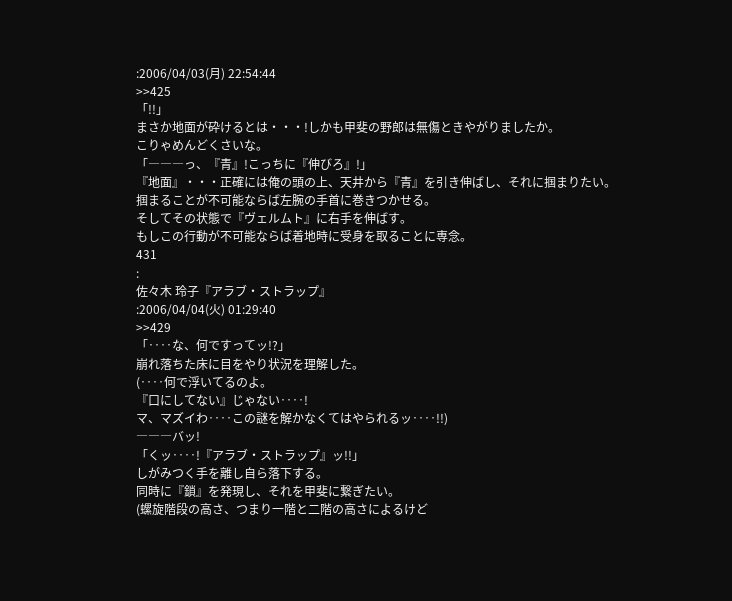:2006/04/03(月) 22:54:44
>>425
「!!」
まさか地面が砕けるとは・・・!しかも甲斐の野郎は無傷ときやがりましたか。
こりゃめんどくさいな。
「―――っ、『青』!こっちに『伸びろ』!」
『地面』・・・正確には俺の頭の上、天井から『青』を引き伸ばし、それに掴まりたい。
掴まることが不可能ならば左腕の手首に巻きつかせる。
そしてその状態で『ヴェルムト』に右手を伸ばす。
もしこの行動が不可能ならば着地時に受身を取ることに専念。
431
:
佐々木 玲子『アラブ・ストラップ』
:2006/04/04(火) 01:29:40
>>429
「‥‥な、何ですってッ!?」
崩れ落ちた床に目をやり状況を理解した。
(‥‥何で浮いてるのよ。
『口にしてない』じゃない‥‥!
マ、マズイわ‥‥この謎を解かなくてはやられるッ‥‥!!)
―――バッ!
「くッ‥‥!『アラブ・ストラップ』ッ!!」
しがみつく手を離し自ら落下する。
同時に『鎖』を発現し、それを甲斐に繋ぎたい。
(螺旋階段の高さ、つまり一階と二階の高さによるけど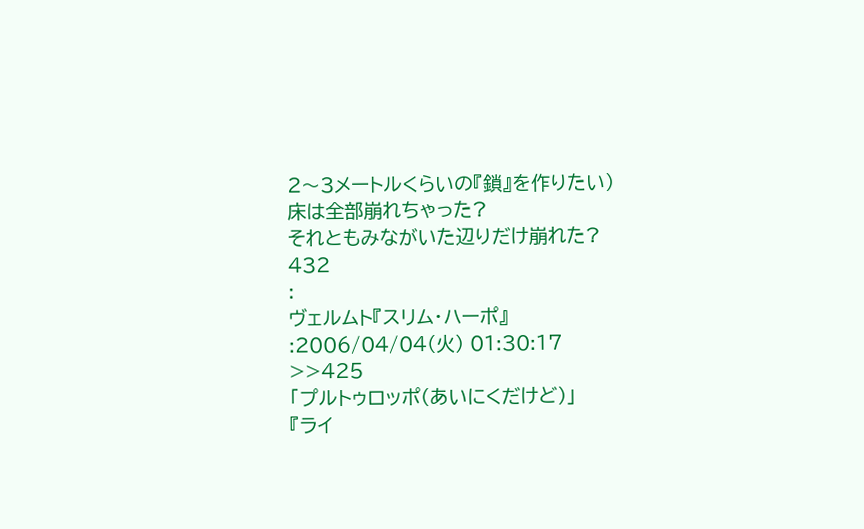2〜3メートルくらいの『鎖』を作りたい)
床は全部崩れちゃった?
それともみながいた辺りだけ崩れた?
432
:
ヴェルムト『スリム・ハーポ』
:2006/04/04(火) 01:30:17
>>425
「プルトゥロッポ(あいにくだけど)」
『ライ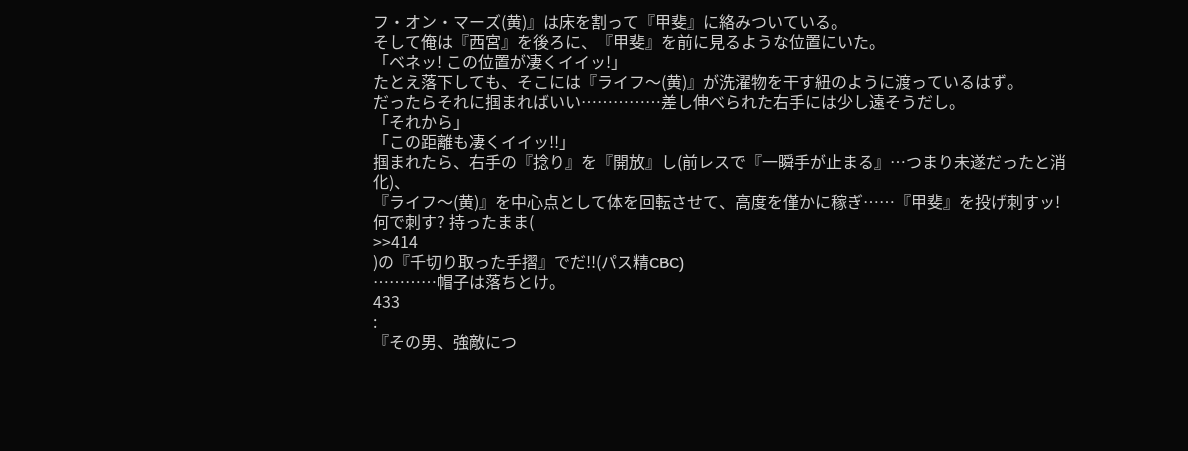フ・オン・マーズ(黄)』は床を割って『甲斐』に絡みついている。
そして俺は『西宮』を後ろに、『甲斐』を前に見るような位置にいた。
「ベネッ! この位置が凄くイイッ!」
たとえ落下しても、そこには『ライフ〜(黄)』が洗濯物を干す紐のように渡っているはず。
だったらそれに掴まればいい……………差し伸べられた右手には少し遠そうだし。
「それから」
「この距離も凄くイイッ!!」
掴まれたら、右手の『捻り』を『開放』し(前レスで『一瞬手が止まる』…つまり未遂だったと消化)、
『ライフ〜(黄)』を中心点として体を回転させて、高度を僅かに稼ぎ……『甲斐』を投げ刺すッ!
何で刺す? 持ったまま(
>>414
)の『千切り取った手摺』でだ!!(パス精CBC)
…………帽子は落ちとけ。
433
:
『その男、強敵につ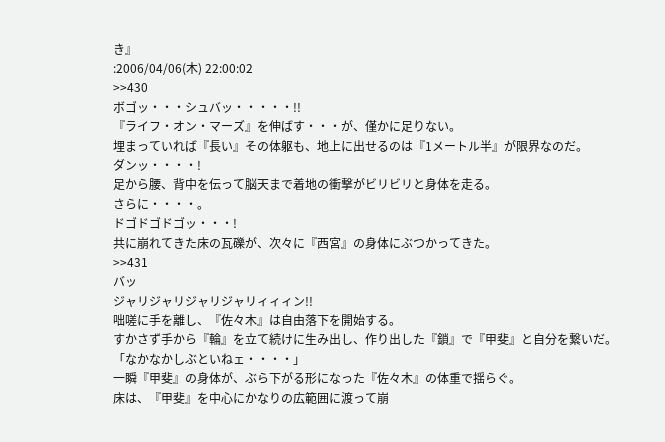き』
:2006/04/06(木) 22:00:02
>>430
ボゴッ・・・シュバッ・・・・・!!
『ライフ・オン・マーズ』を伸ばす・・・が、僅かに足りない。
埋まっていれば『長い』その体躯も、地上に出せるのは『1メートル半』が限界なのだ。
ダンッ・・・・!
足から腰、背中を伝って脳天まで着地の衝撃がビリビリと身体を走る。
さらに・・・・。
ドゴドゴドゴッ・・・!
共に崩れてきた床の瓦礫が、次々に『西宮』の身体にぶつかってきた。
>>431
バッ
ジャリジャリジャリジャリィィィン!!
咄嗟に手を離し、『佐々木』は自由落下を開始する。
すかさず手から『輪』を立て続けに生み出し、作り出した『鎖』で『甲斐』と自分を繋いだ。
「なかなかしぶといねェ・・・・」
一瞬『甲斐』の身体が、ぶら下がる形になった『佐々木』の体重で揺らぐ。
床は、『甲斐』を中心にかなりの広範囲に渡って崩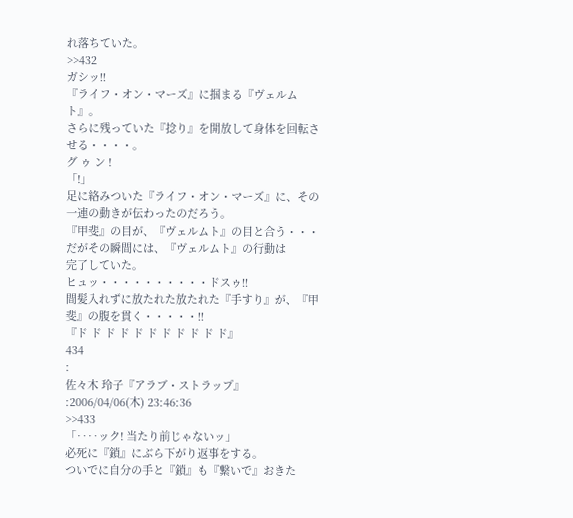れ落ちていた。
>>432
ガシッ!!
『ライフ・オン・マーズ』に掴まる『ヴェルムト』。
さらに残っていた『捻り』を開放して身体を回転させる・・・・。
グ ゥ ン !
「!」
足に絡みついた『ライフ・オン・マーズ』に、その一連の動きが伝わったのだろう。
『甲斐』の目が、『ヴェルムト』の目と合う・・・だがその瞬間には、『ヴェルムト』の行動は
完了していた。
ヒュッ・・・・・・・・・・ドスゥ!!
間髪入れずに放たれた放たれた『手すり』が、『甲斐』の腹を貫く・・・・・!!
『ド ド ド ド ド ド ド ド ド ド ド』
434
:
佐々木 玲子『アラブ・ストラップ』
:2006/04/06(木) 23:46:36
>>433
「‥‥ック! 当たり前じゃないッ」
必死に『鎖』にぶら下がり返事をする。
ついでに自分の手と『鎖』も『繋いで』おきた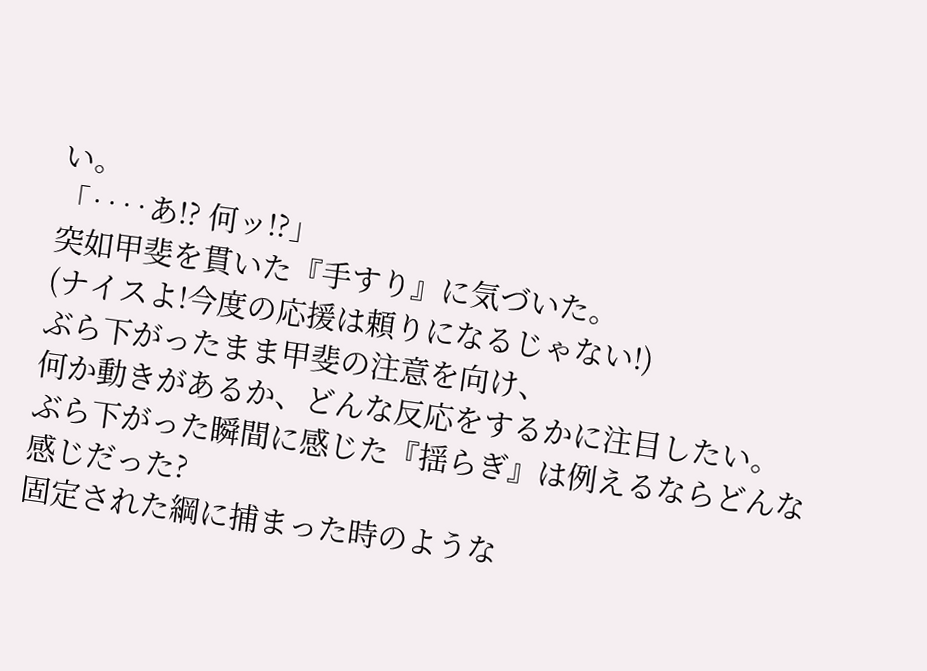い。
「‥‥あ!? 何ッ!?」
突如甲斐を貫いた『手すり』に気づいた。
(ナイスよ!今度の応援は頼りになるじゃない!)
ぶら下がったまま甲斐の注意を向け、
何か動きがあるか、どんな反応をするかに注目したい。
ぶら下がった瞬間に感じた『揺らぎ』は例えるならどんな感じだった?
固定された綱に捕まった時のような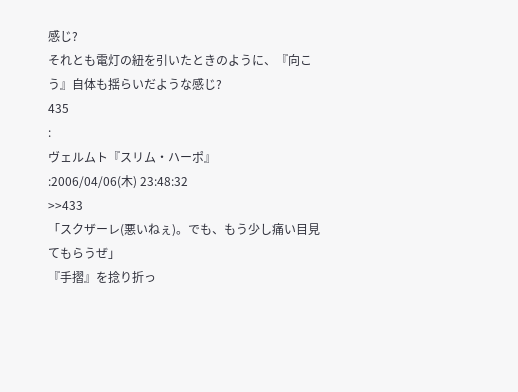感じ?
それとも電灯の紐を引いたときのように、『向こう』自体も揺らいだような感じ?
435
:
ヴェルムト『スリム・ハーポ』
:2006/04/06(木) 23:48:32
>>433
「スクザーレ(悪いねぇ)。でも、もう少し痛い目見てもらうぜ」
『手摺』を捻り折っ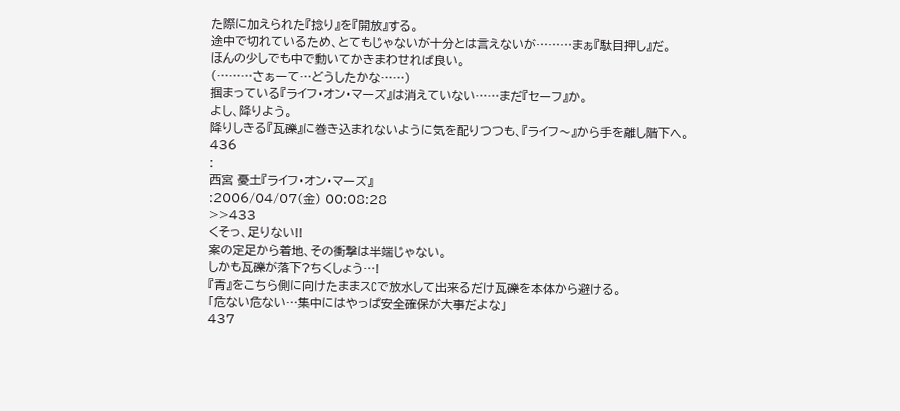た際に加えられた『捻り』を『開放』する。
途中で切れているため、とてもじゃないが十分とは言えないが………まぁ『駄目押し』だ。
ほんの少しでも中で動いてかきまわせれば良い。
(………さぁーて…どうしたかな……)
掴まっている『ライフ・オン・マーズ』は消えていない……まだ『セーフ』か。
よし、降りよう。
降りしきる『瓦礫』に巻き込まれないように気を配りつつも、『ライフ〜』から手を離し階下へ。
436
:
西宮 憂土『ライフ・オン・マーズ』
:2006/04/07(金) 00:08:28
>>433
くそっ、足りない!!
案の定足から着地、その衝撃は半端じゃない。
しかも瓦礫が落下?ちくしょう…!
『青』をこちら側に向けたままスCで放水して出来るだけ瓦礫を本体から避ける。
「危ない危ない…集中にはやっぱ安全確保が大事だよな」
437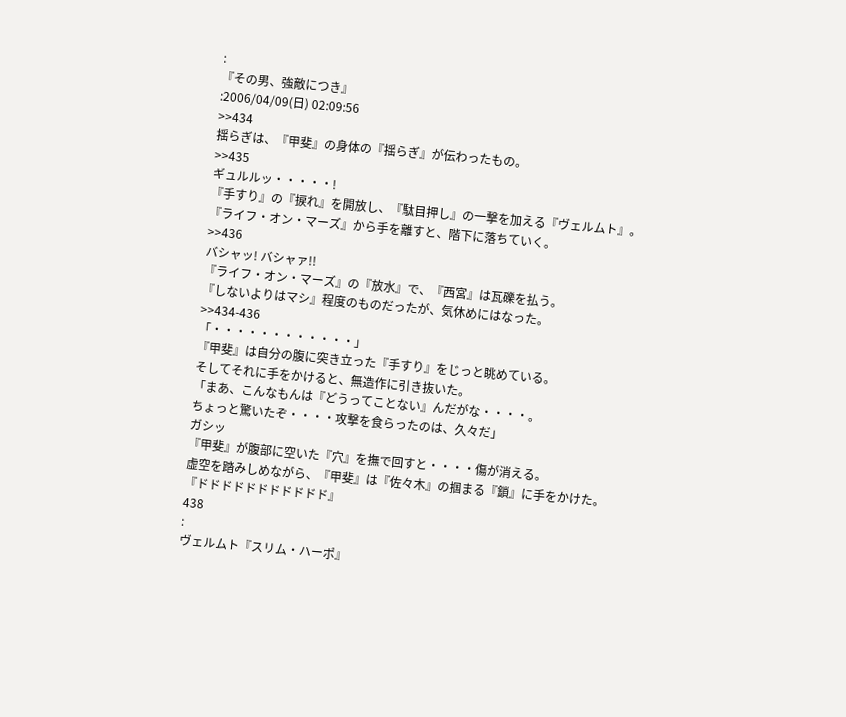:
『その男、強敵につき』
:2006/04/09(日) 02:09:56
>>434
揺らぎは、『甲斐』の身体の『揺らぎ』が伝わったもの。
>>435
ギュルルッ・・・・・!
『手すり』の『捩れ』を開放し、『駄目押し』の一撃を加える『ヴェルムト』。
『ライフ・オン・マーズ』から手を離すと、階下に落ちていく。
>>436
バシャッ! バシャァ!!
『ライフ・オン・マーズ』の『放水』で、『西宮』は瓦礫を払う。
『しないよりはマシ』程度のものだったが、気休めにはなった。
>>434-436
「・・・・・・・・・・・・」
『甲斐』は自分の腹に突き立った『手すり』をじっと眺めている。
そしてそれに手をかけると、無造作に引き抜いた。
「まあ、こんなもんは『どうってことない』んだがな・・・・。
ちょっと驚いたぞ・・・・攻撃を食らったのは、久々だ」
ガシッ
『甲斐』が腹部に空いた『穴』を撫で回すと・・・・傷が消える。
虚空を踏みしめながら、『甲斐』は『佐々木』の掴まる『鎖』に手をかけた。
『ドドドドドドドドドドド』
438
:
ヴェルムト『スリム・ハーポ』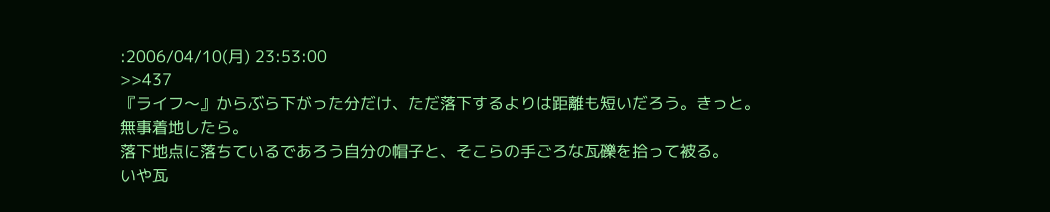:2006/04/10(月) 23:53:00
>>437
『ライフ〜』からぶら下がった分だけ、ただ落下するよりは距離も短いだろう。きっと。
無事着地したら。
落下地点に落ちているであろう自分の帽子と、そこらの手ごろな瓦礫を拾って被る。
いや瓦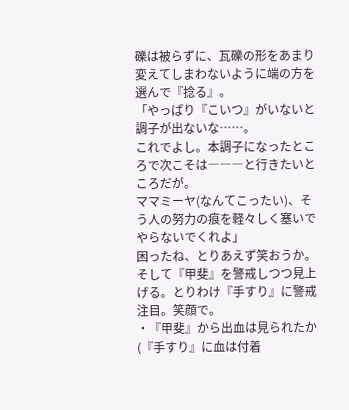礫は被らずに、瓦礫の形をあまり変えてしまわないように端の方を選んで『捻る』。
「やっぱり『こいつ』がいないと調子が出ないな……。
これでよし。本調子になったところで次こそは―――と行きたいところだが。
ママミーヤ(なんてこったい)、そう人の努力の痕を軽々しく塞いでやらないでくれよ」
困ったね、とりあえず笑おうか。
そして『甲斐』を警戒しつつ見上げる。とりわけ『手すり』に警戒注目。笑顔で。
・『甲斐』から出血は見られたか(『手すり』に血は付着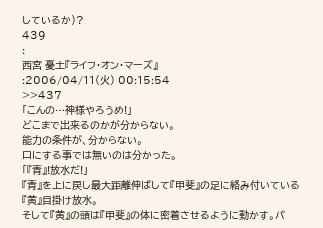しているか)?
439
:
西宮 憂土『ライフ・オン・マーズ』
:2006/04/11(火) 00:15:54
>>437
「こんの…神様やろうめ!」
どこまで出来るのかが分からない。
能力の条件が、分からない。
口にする事では無いのは分かった。
「『青』!放水だ!」
『青』を上に戻し最大距離伸ばして『甲斐』の足に絡み付いている『黄』目掛け放水。
そして『黄』の頭は『甲斐』の体に密着させるように動かす。パ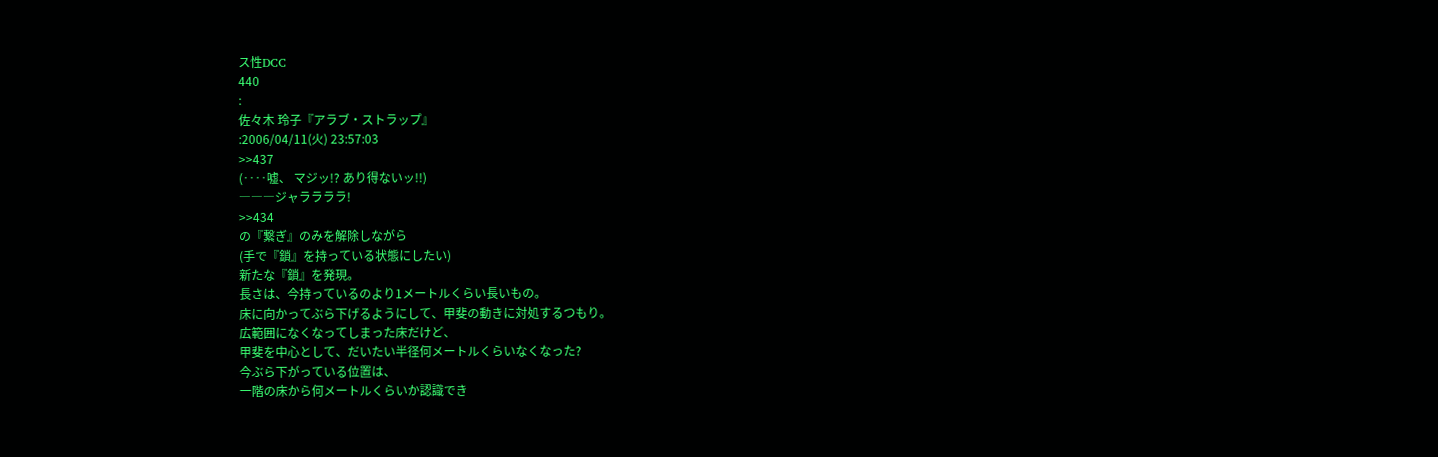ス性DCC
440
:
佐々木 玲子『アラブ・ストラップ』
:2006/04/11(火) 23:57:03
>>437
(‥‥嘘、 マジッ!? あり得ないッ!!)
―――ジャララララ!
>>434
の『繋ぎ』のみを解除しながら
(手で『鎖』を持っている状態にしたい)
新たな『鎖』を発現。
長さは、今持っているのより1メートルくらい長いもの。
床に向かってぶら下げるようにして、甲斐の動きに対処するつもり。
広範囲になくなってしまった床だけど、
甲斐を中心として、だいたい半径何メートルくらいなくなった?
今ぶら下がっている位置は、
一階の床から何メートルくらいか認識でき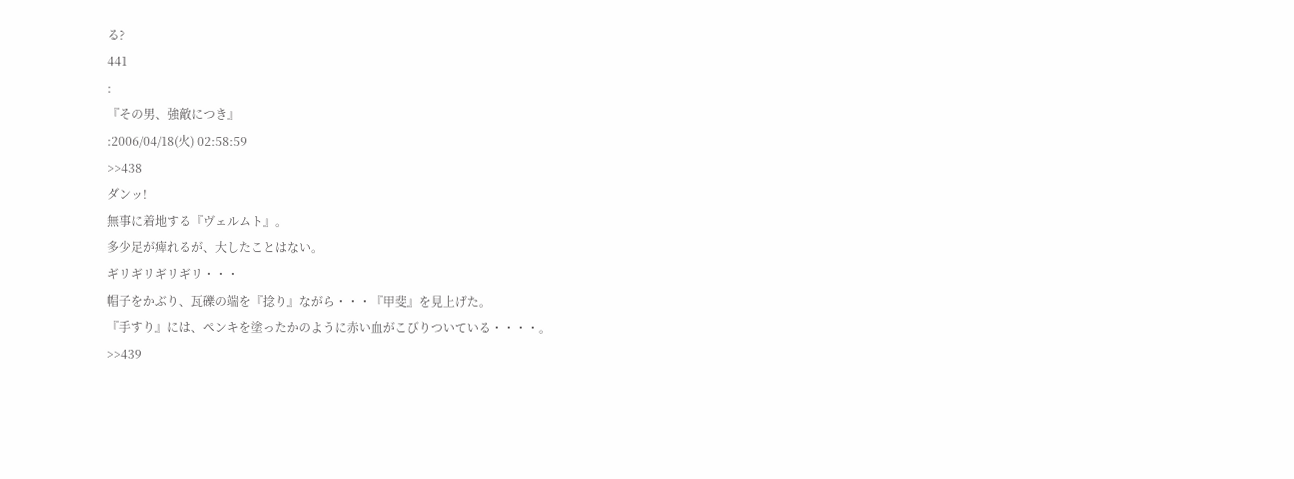る?
441
:
『その男、強敵につき』
:2006/04/18(火) 02:58:59
>>438
ダンッ!
無事に着地する『ヴェルムト』。
多少足が痺れるが、大したことはない。
ギリギリギリギリ・・・
帽子をかぶり、瓦礫の端を『捻り』ながら・・・『甲斐』を見上げた。
『手すり』には、ペンキを塗ったかのように赤い血がこびりついている・・・・。
>>439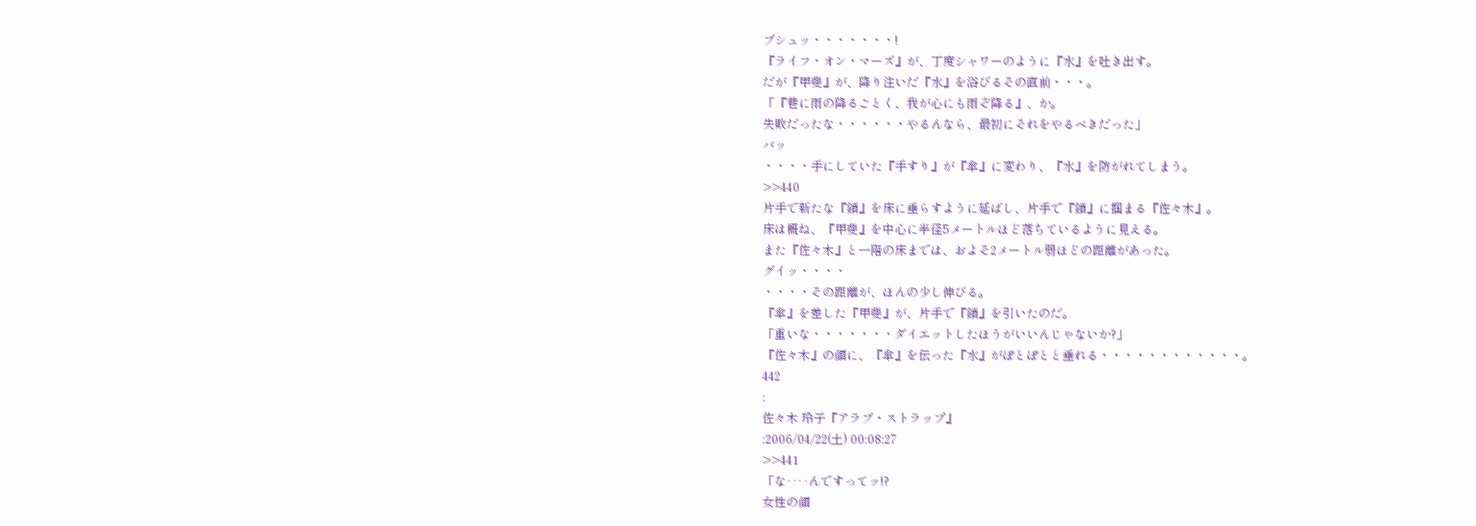ブシュッ・・・・・・・!
『ライフ・オン・マーズ』が、丁度シャワーのように『水』を吐き出す。
だが『甲斐』が、降り注いだ『水』を浴びるその直前・・・。
「『巷に雨の降るごとく、我が心にも雨ぞ降る』、か。
失敗だったな・・・・・・やるんなら、最初にそれをやるべきだった」
バッ
・・・・手にしていた『手すり』が『傘』に変わり、『水』を防がれてしまう。
>>440
片手で新たな『鎖』を床に垂らすように延ばし、片手で『鎖』に掴まる『佐々木』。
床は概ね、『甲斐』を中心に半径5メートルほど落ちているように見える。
また『佐々木』と一階の床までは、およそ2メートル弱ほどの距離があった。
グイッ・・・・
・・・・その距離が、ほんの少し伸びる。
『傘』を差した『甲斐』が、片手で『鎖』を引いたのだ。
「重いな・・・・・・・ダイエットしたほうがいいんじゃないか?」
『佐々木』の顔に、『傘』を伝った『水』がぽとぽとと垂れる・・・・・・・・・・・・。
442
:
佐々木 玲子『アラブ・ストラップ』
:2006/04/22(土) 00:08:27
>>441
「な‥‥んですってッ!?
女性の顔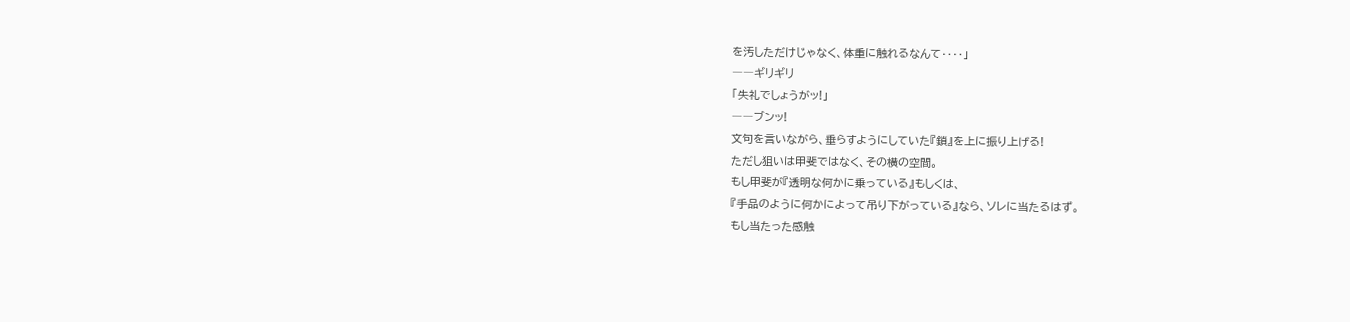を汚しただけじゃなく、体重に触れるなんて‥‥」
――ギリギリ
「失礼でしょうがッ!」
――ブンッ!
文句を言いながら、垂らすようにしていた『鎖』を上に振り上げる!
ただし狙いは甲斐ではなく、その横の空間。
もし甲斐が『透明な何かに乗っている』もしくは、
『手品のように何かによって吊り下がっている』なら、ソレに当たるはず。
もし当たった感触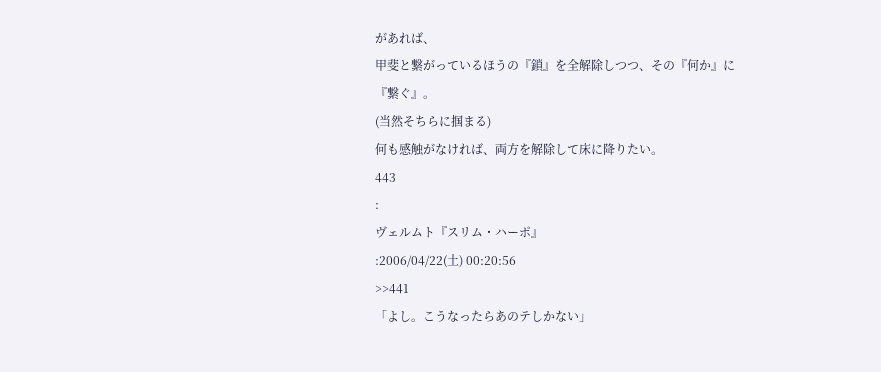があれば、
甲斐と繋がっているほうの『鎖』を全解除しつつ、その『何か』に『繋ぐ』。
(当然そちらに掴まる)
何も感触がなければ、両方を解除して床に降りたい。
443
:
ヴェルムト『スリム・ハーポ』
:2006/04/22(土) 00:20:56
>>441
「よし。こうなったらあのテしかない」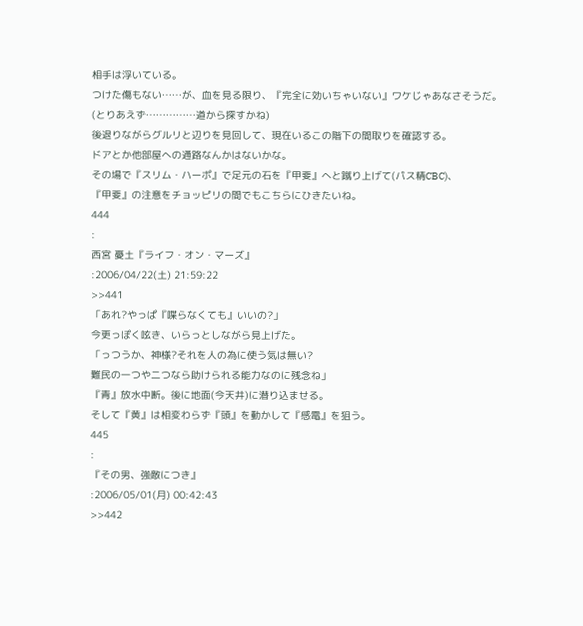相手は浮いている。
つけた傷もない……が、血を見る限り、『完全に効いちゃいない』ワケじゃあなさそうだ。
(とりあえず……………道から探すかね)
後退りながらグルリと辺りを見回して、現在いるこの階下の間取りを確認する。
ドアとか他部屋への通路なんかはないかな。
その場で『スリム・ハーポ』で足元の石を『甲斐』へと蹴り上げて(パス精CBC)、
『甲斐』の注意をチョッピリの間でもこちらにひきたいね。
444
:
西宮 憂土『ライフ・オン・マーズ』
:2006/04/22(土) 21:59:22
>>441
「あれ?やっぱ『喋らなくても』いいの?」
今更っぽく呟き、いらっとしながら見上げた。
「っつうか、神様?それを人の為に使う気は無い?
難民の一つや二つなら助けられる能力なのに残念ね」
『青』放水中断。後に地面(今天井)に潜り込ませる。
そして『黄』は相変わらず『頭』を動かして『感電』を狙う。
445
:
『その男、強敵につき』
:2006/05/01(月) 00:42:43
>>442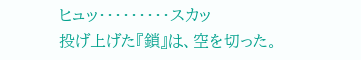ヒュッ・・・・・・・・・スカッ
投げ上げた『鎖』は、空を切った。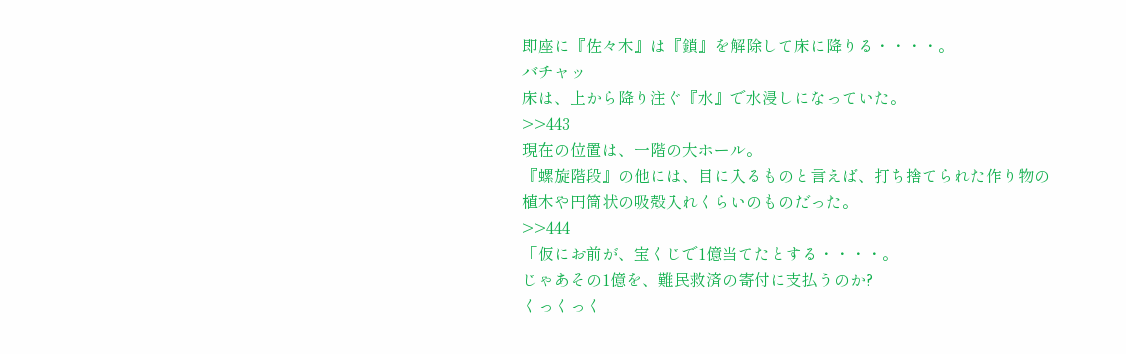即座に『佐々木』は『鎖』を解除して床に降りる・・・・。
バチャッ
床は、上から降り注ぐ『水』で水浸しになっていた。
>>443
現在の位置は、一階の大ホール。
『螺旋階段』の他には、目に入るものと言えば、打ち捨てられた作り物の
植木や円筒状の吸殻入れくらいのものだった。
>>444
「仮にお前が、宝くじで1億当てたとする・・・・。
じゃあその1億を、難民救済の寄付に支払うのか?
くっくっく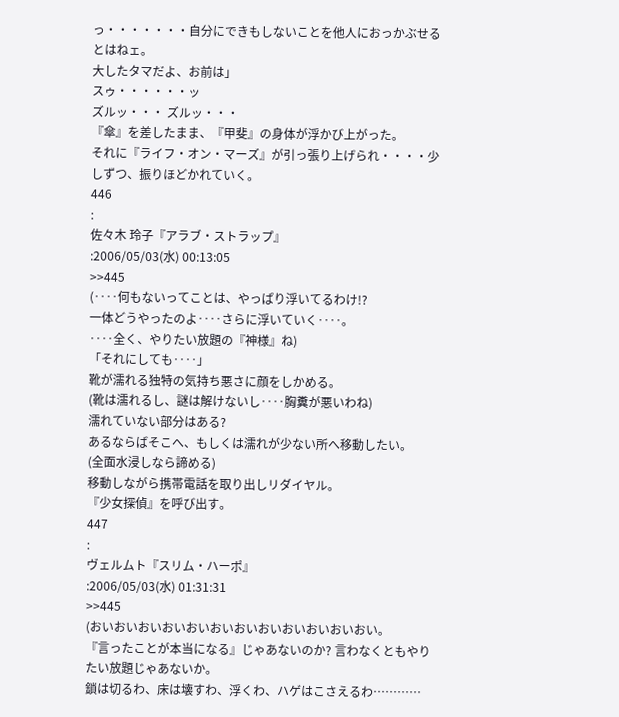っ・・・・・・・自分にできもしないことを他人におっかぶせるとはねェ。
大したタマだよ、お前は」
スゥ・・・・・・ッ
ズルッ・・・ ズルッ・・・
『傘』を差したまま、『甲斐』の身体が浮かび上がった。
それに『ライフ・オン・マーズ』が引っ張り上げられ・・・・少しずつ、振りほどかれていく。
446
:
佐々木 玲子『アラブ・ストラップ』
:2006/05/03(水) 00:13:05
>>445
(‥‥何もないってことは、やっぱり浮いてるわけ!?
一体どうやったのよ‥‥さらに浮いていく‥‥。
‥‥全く、やりたい放題の『神様』ね)
「それにしても‥‥」
靴が濡れる独特の気持ち悪さに顔をしかめる。
(靴は濡れるし、謎は解けないし‥‥胸糞が悪いわね)
濡れていない部分はある?
あるならばそこへ、もしくは濡れが少ない所へ移動したい。
(全面水浸しなら諦める)
移動しながら携帯電話を取り出しリダイヤル。
『少女探偵』を呼び出す。
447
:
ヴェルムト『スリム・ハーポ』
:2006/05/03(水) 01:31:31
>>445
(おいおいおいおいおいおいおいおいおいおいおいおい。
『言ったことが本当になる』じゃあないのか? 言わなくともやりたい放題じゃあないか。
鎖は切るわ、床は壊すわ、浮くわ、ハゲはこさえるわ…………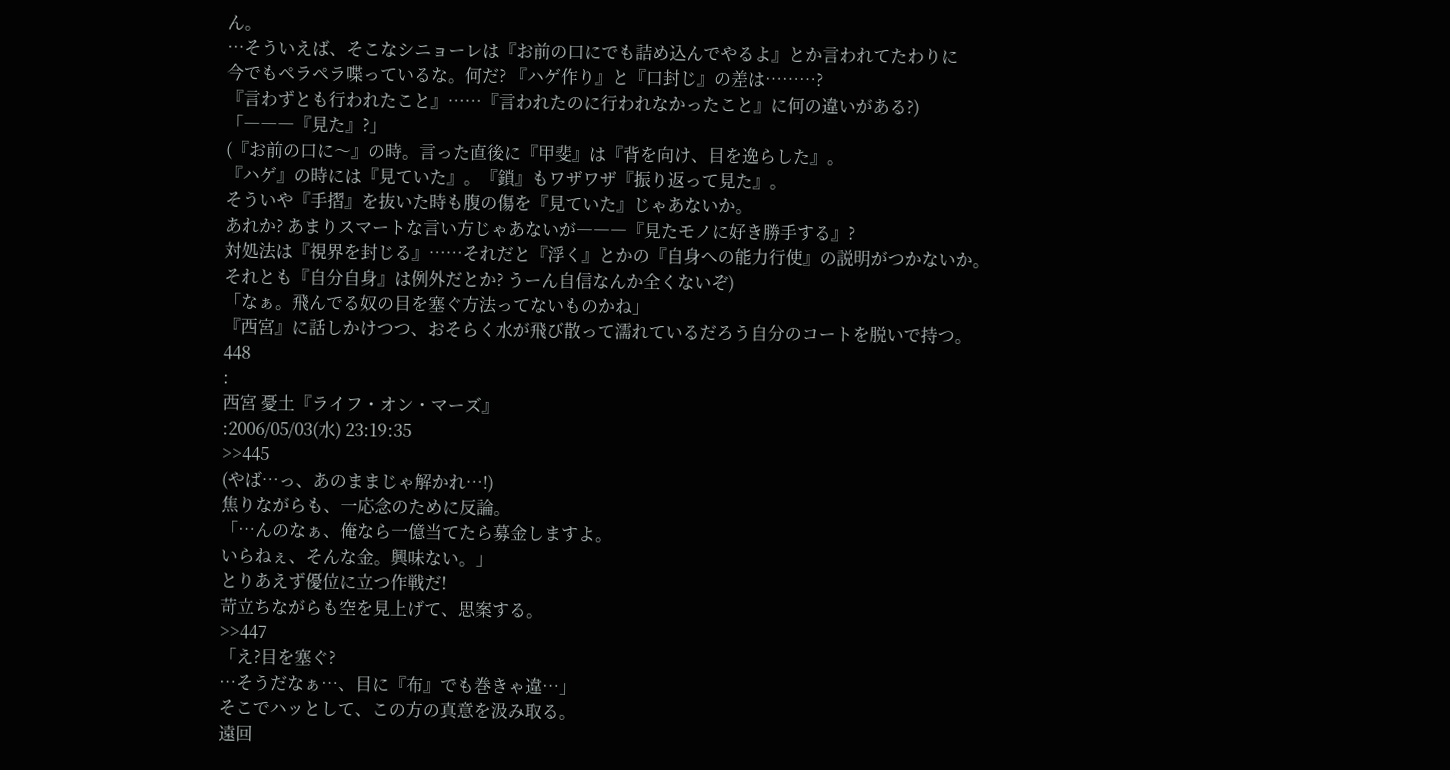ん。
…そういえば、そこなシニョーレは『お前の口にでも詰め込んでやるよ』とか言われてたわりに
今でもペラペラ喋っているな。何だ? 『ハゲ作り』と『口封じ』の差は………?
『言わずとも行われたこと』……『言われたのに行われなかったこと』に何の違いがある?)
「―――『見た』?」
(『お前の口に〜』の時。言った直後に『甲斐』は『背を向け、目を逸らした』。
『ハゲ』の時には『見ていた』。『鎖』もワザワザ『振り返って見た』。
そういや『手摺』を抜いた時も腹の傷を『見ていた』じゃあないか。
あれか? あまりスマートな言い方じゃあないが―――『見たモノに好き勝手する』?
対処法は『視界を封じる』……それだと『浮く』とかの『自身への能力行使』の説明がつかないか。
それとも『自分自身』は例外だとか? うーん自信なんか全くないぞ)
「なぁ。飛んでる奴の目を塞ぐ方法ってないものかね」
『西宮』に話しかけつつ、おそらく水が飛び散って濡れているだろう自分のコートを脱いで持つ。
448
:
西宮 憂土『ライフ・オン・マーズ』
:2006/05/03(水) 23:19:35
>>445
(やば…っ、あのままじゃ解かれ…!)
焦りながらも、一応念のために反論。
「…んのなぁ、俺なら一億当てたら募金しますよ。
いらねぇ、そんな金。興味ない。」
とりあえず優位に立つ作戦だ!
苛立ちながらも空を見上げて、思案する。
>>447
「え?目を塞ぐ?
…そうだなぁ…、目に『布』でも巻きゃ違…」
そこでハッとして、この方の真意を汲み取る。
遠回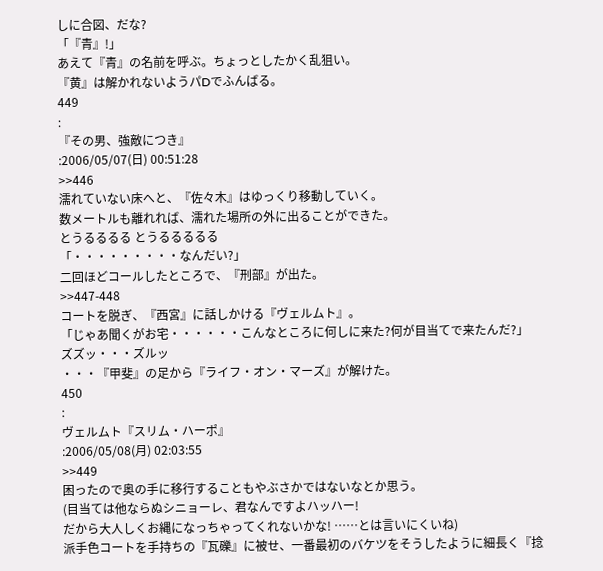しに合図、だな?
「『青』!」
あえて『青』の名前を呼ぶ。ちょっとしたかく乱狙い。
『黄』は解かれないようパDでふんばる。
449
:
『その男、強敵につき』
:2006/05/07(日) 00:51:28
>>446
濡れていない床へと、『佐々木』はゆっくり移動していく。
数メートルも離れれば、濡れた場所の外に出ることができた。
とうるるるる とうるるるるる
「・・・・・・・・・なんだい?」
二回ほどコールしたところで、『刑部』が出た。
>>447-448
コートを脱ぎ、『西宮』に話しかける『ヴェルムト』。
「じゃあ聞くがお宅・・・・・・こんなところに何しに来た?何が目当てで来たんだ?」
ズズッ・・・ズルッ
・・・『甲斐』の足から『ライフ・オン・マーズ』が解けた。
450
:
ヴェルムト『スリム・ハーポ』
:2006/05/08(月) 02:03:55
>>449
困ったので奥の手に移行することもやぶさかではないなとか思う。
(目当ては他ならぬシニョーレ、君なんですよハッハー!
だから大人しくお縄になっちゃってくれないかな! ……とは言いにくいね)
派手色コートを手持ちの『瓦礫』に被せ、一番最初のバケツをそうしたように細長く『捻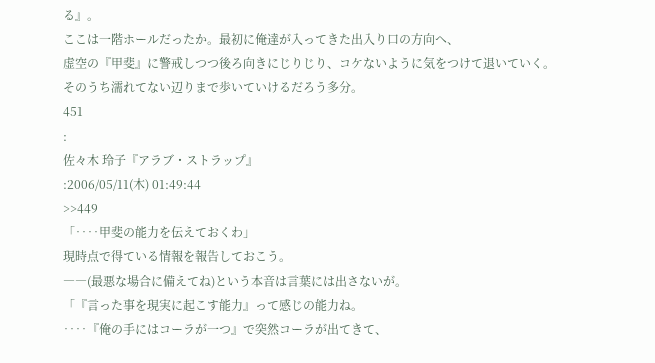る』。
ここは一階ホールだったか。最初に俺達が入ってきた出入り口の方向へ、
虚空の『甲斐』に警戒しつつ後ろ向きにじりじり、コケないように気をつけて退いていく。
そのうち濡れてない辺りまで歩いていけるだろう多分。
451
:
佐々木 玲子『アラブ・ストラップ』
:2006/05/11(木) 01:49:44
>>449
「‥‥甲斐の能力を伝えておくわ」
現時点で得ている情報を報告しておこう。
――(最悪な場合に備えてね)という本音は言葉には出さないが。
「『言った事を現実に起こす能力』って感じの能力ね。
‥‥『俺の手にはコーラが一つ』で突然コーラが出てきて、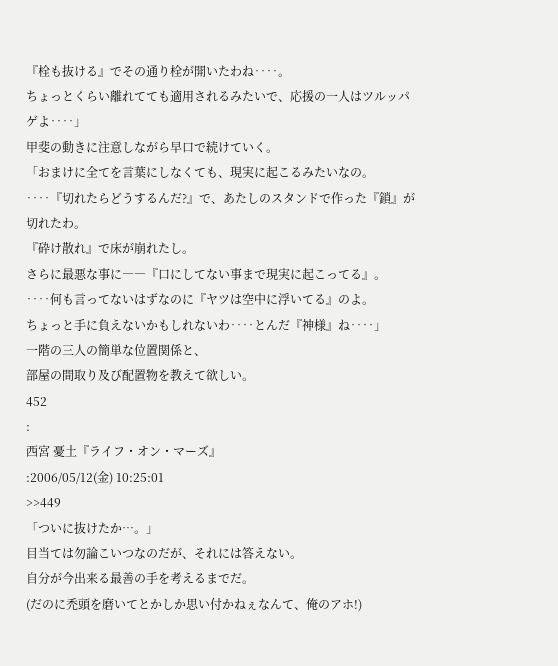『栓も抜ける』でその通り栓が開いたわね‥‥。
ちょっとくらい離れてても適用されるみたいで、応援の一人はツルッパゲよ‥‥」
甲斐の動きに注意しながら早口で続けていく。
「おまけに全てを言葉にしなくても、現実に起こるみたいなの。
‥‥『切れたらどうするんだ?』で、あたしのスタンドで作った『鎖』が切れたわ。
『砕け散れ』で床が崩れたし。
さらに最悪な事に――『口にしてない事まで現実に起こってる』。
‥‥何も言ってないはずなのに『ヤツは空中に浮いてる』のよ。
ちょっと手に負えないかもしれないわ‥‥とんだ『神様』ね‥‥」
一階の三人の簡単な位置関係と、
部屋の間取り及び配置物を教えて欲しい。
452
:
西宮 憂土『ライフ・オン・マーズ』
:2006/05/12(金) 10:25:01
>>449
「ついに抜けたか…。」
目当ては勿論こいつなのだが、それには答えない。
自分が今出来る最善の手を考えるまでだ。
(だのに禿頭を磨いてとかしか思い付かねぇなんて、俺のアホ!)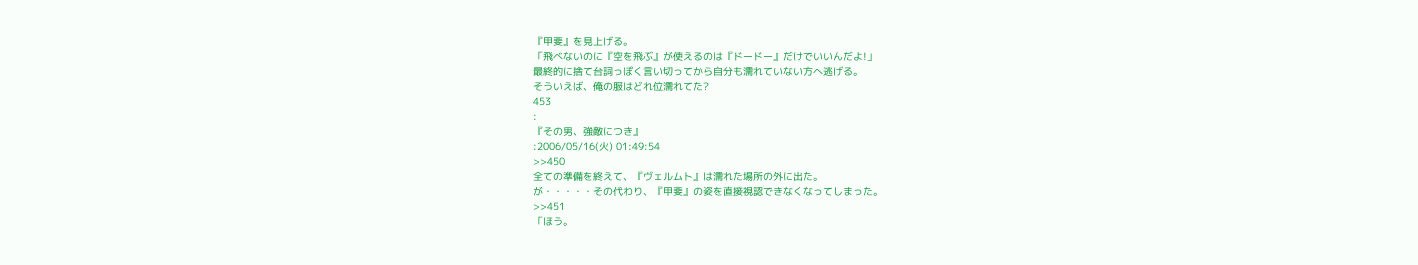『甲斐』を見上げる。
「飛べないのに『空を飛ぶ』が使えるのは『ドードー』だけでいいんだよ!」
最終的に捨て台詞っぽく言い切ってから自分も濡れていない方へ逃げる。
そういえば、俺の服はどれ位濡れてた?
453
:
『その男、強敵につき』
:2006/05/16(火) 01:49:54
>>450
全ての準備を終えて、『ヴェルムト』は濡れた場所の外に出た。
が・・・・・その代わり、『甲斐』の姿を直接視認できなくなってしまった。
>>451
「ほう。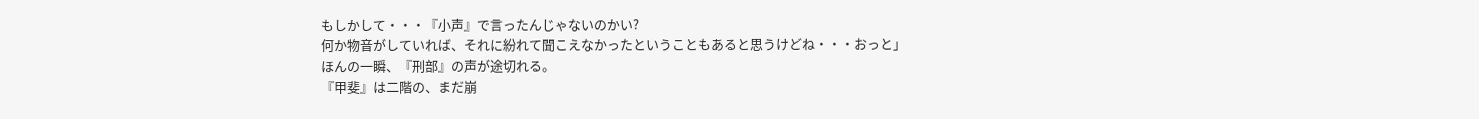もしかして・・・『小声』で言ったんじゃないのかい?
何か物音がしていれば、それに紛れて聞こえなかったということもあると思うけどね・・・おっと」
ほんの一瞬、『刑部』の声が途切れる。
『甲斐』は二階の、まだ崩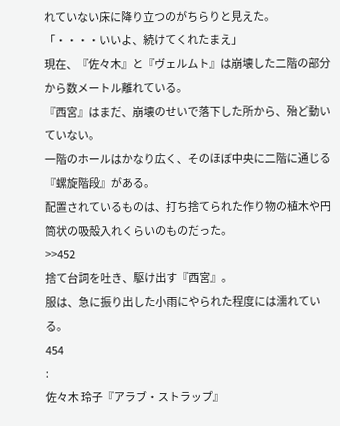れていない床に降り立つのがちらりと見えた。
「・・・・いいよ、続けてくれたまえ」
現在、『佐々木』と『ヴェルムト』は崩壊した二階の部分から数メートル離れている。
『西宮』はまだ、崩壊のせいで落下した所から、殆ど動いていない。
一階のホールはかなり広く、そのほぼ中央に二階に通じる『螺旋階段』がある。
配置されているものは、打ち捨てられた作り物の植木や円筒状の吸殻入れくらいのものだった。
>>452
捨て台詞を吐き、駆け出す『西宮』。
服は、急に振り出した小雨にやられた程度には濡れている。
454
:
佐々木 玲子『アラブ・ストラップ』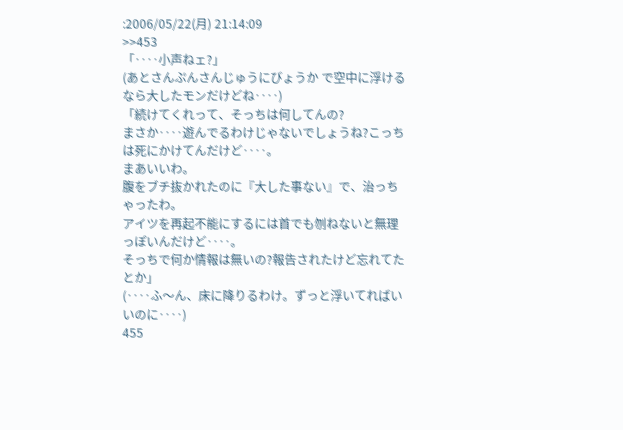:2006/05/22(月) 21:14:09
>>453
「‥‥小声ねェ?」
(あとさんぷんさんじゅうにびょうか で空中に浮けるなら大したモンだけどね‥‥)
「続けてくれって、そっちは何してんの?
まさか‥‥遊んでるわけじゃないでしょうね?こっちは死にかけてんだけど‥‥。
まあいいわ。
腹をブチ抜かれたのに『大した事ない』で、治っちゃったわ。
アイツを再起不能にするには首でも刎ねないと無理っぽいんだけど‥‥。
そっちで何か情報は無いの?報告されたけど忘れてたとか」
(‥‥ふ〜ん、床に降りるわけ。ずっと浮いてればいいのに‥‥)
455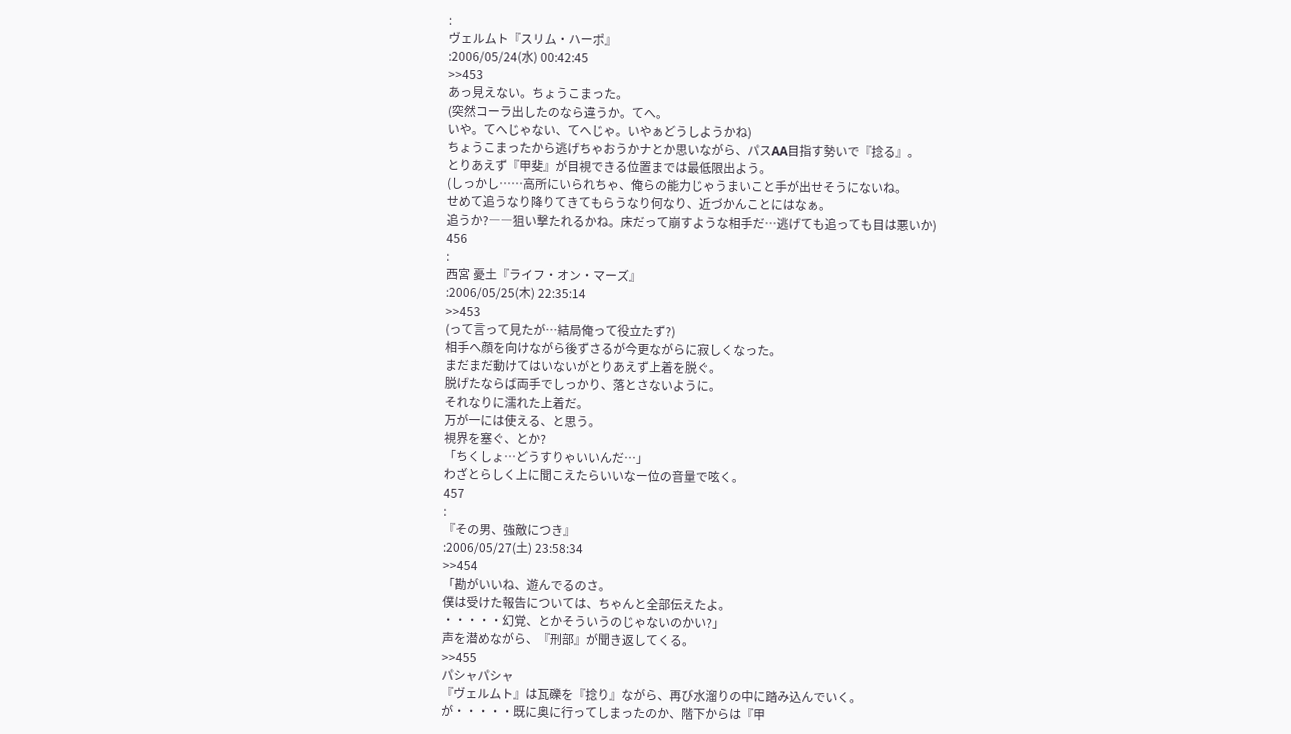:
ヴェルムト『スリム・ハーポ』
:2006/05/24(水) 00:42:45
>>453
あっ見えない。ちょうこまった。
(突然コーラ出したのなら違うか。てへ。
いや。てへじゃない、てへじゃ。いやぁどうしようかね)
ちょうこまったから逃げちゃおうかナとか思いながら、パスAA目指す勢いで『捻る』。
とりあえず『甲斐』が目視できる位置までは最低限出よう。
(しっかし……高所にいられちゃ、俺らの能力じゃうまいこと手が出せそうにないね。
せめて追うなり降りてきてもらうなり何なり、近づかんことにはなぁ。
追うか?――狙い撃たれるかね。床だって崩すような相手だ…逃げても追っても目は悪いか)
456
:
西宮 憂土『ライフ・オン・マーズ』
:2006/05/25(木) 22:35:14
>>453
(って言って見たが…結局俺って役立たず?)
相手へ顔を向けながら後ずさるが今更ながらに寂しくなった。
まだまだ動けてはいないがとりあえず上着を脱ぐ。
脱げたならば両手でしっかり、落とさないように。
それなりに濡れた上着だ。
万が一には使える、と思う。
視界を塞ぐ、とか?
「ちくしょ…どうすりゃいいんだ…」
わざとらしく上に聞こえたらいいなー位の音量で呟く。
457
:
『その男、強敵につき』
:2006/05/27(土) 23:58:34
>>454
「勘がいいね、遊んでるのさ。
僕は受けた報告については、ちゃんと全部伝えたよ。
・・・・・幻覚、とかそういうのじゃないのかい?」
声を潜めながら、『刑部』が聞き返してくる。
>>455
パシャパシャ
『ヴェルムト』は瓦礫を『捻り』ながら、再び水溜りの中に踏み込んでいく。
が・・・・・既に奥に行ってしまったのか、階下からは『甲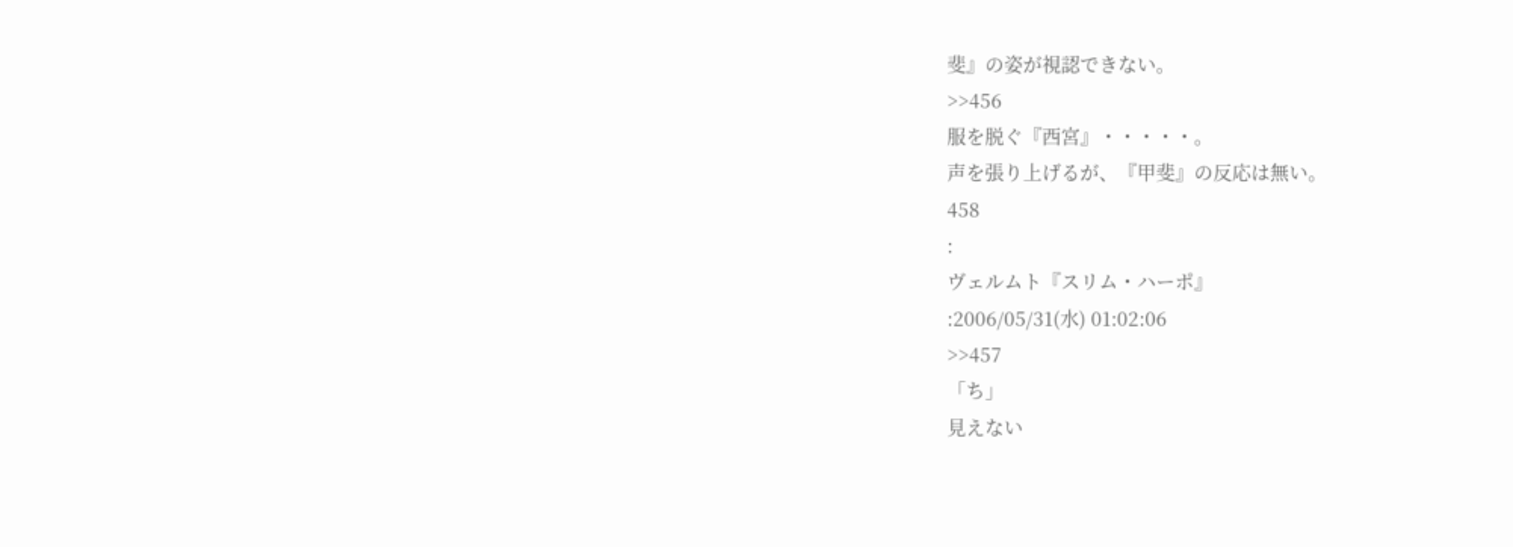斐』の姿が視認できない。
>>456
服を脱ぐ『西宮』・・・・・。
声を張り上げるが、『甲斐』の反応は無い。
458
:
ヴェルムト『スリム・ハーポ』
:2006/05/31(水) 01:02:06
>>457
「ち」
見えない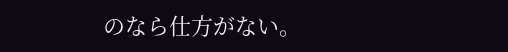のなら仕方がない。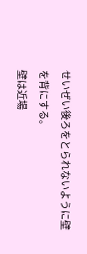せいぜい後ろをとられないように壁を背にする。
壁は近場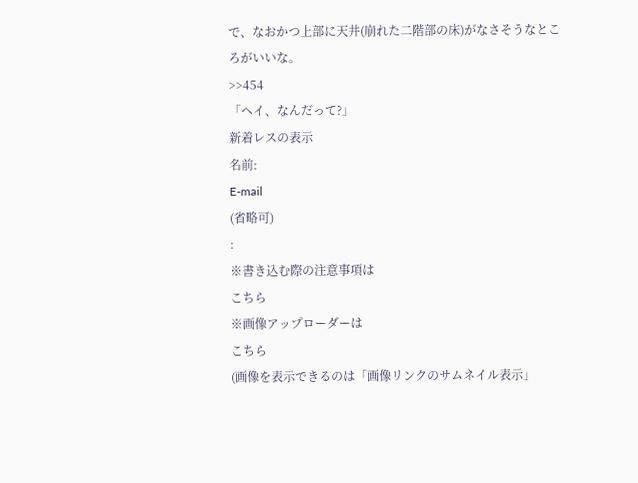で、なおかつ上部に天井(崩れた二階部の床)がなさそうなところがいいな。
>>454
「ヘイ、なんだって?」
新着レスの表示
名前:
E-mail
(省略可)
:
※書き込む際の注意事項は
こちら
※画像アップローダーは
こちら
(画像を表示できるのは「画像リンクのサムネイル表示」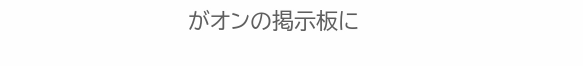がオンの掲示板に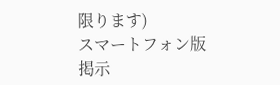限ります)
スマートフォン版
掲示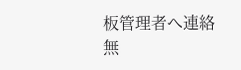板管理者へ連絡
無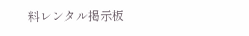料レンタル掲示板